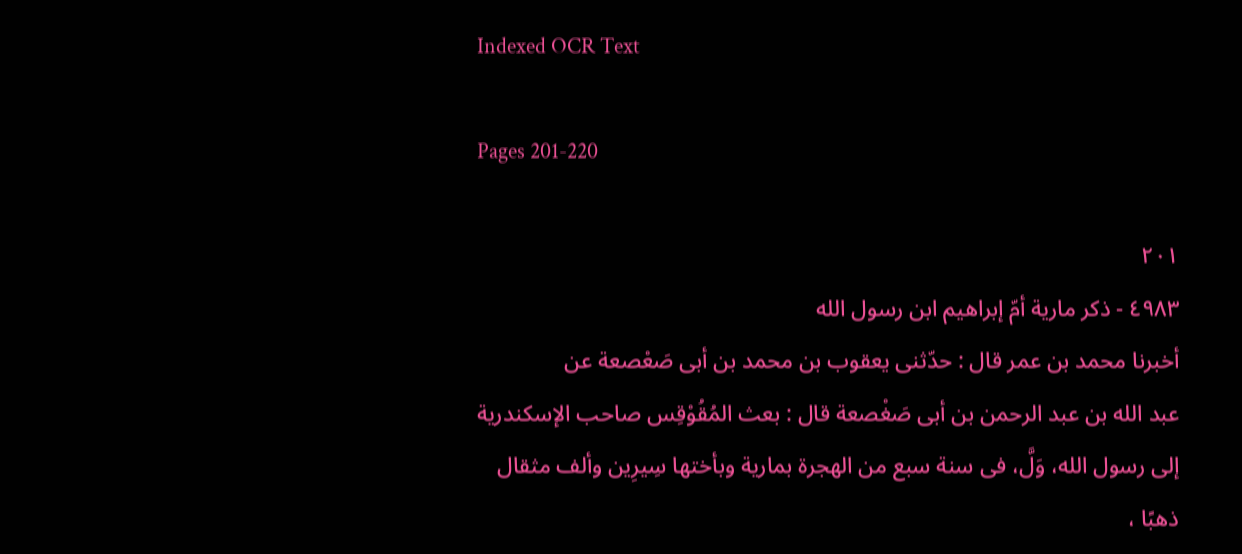Indexed OCR Text

Pages 201-220

٢٠١
٤٩٨٣ - ذكر مارية أمّ إبراهيم ابن رسول الله
أخبرنا محمد بن عمر قال : حدّثنى يعقوب بن محمد بن أبى صَعْصعة عن
عبد الله بن عبد الرحمن بن أبى صَغْصعة قال : بعث المُقُوْقِس صاحب الإسكندرية
إلى رسول الله، وَلَّ، فى سنة سبع من الهجرة بمارية وبأختها سِيرِين وألف مثقال
ذهبًا ،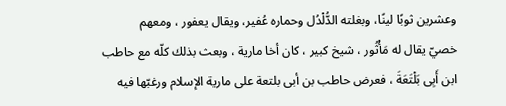وعشرين ثوبًا لينًا، وبغلته الدُّلْدُل وحماره عُفير، ويقال يعفور ، ومعهم
خصيّ يقال له مَأْثُور ، شيخ كبير ، كان أخا مارية ، وبعث بذلك كلّه مع حاطب
ابن أَبِى بَلْتَعَةَ ، فعرض حاطب بن أبى بلتعة على مارية الإسلام ورغبّها فيه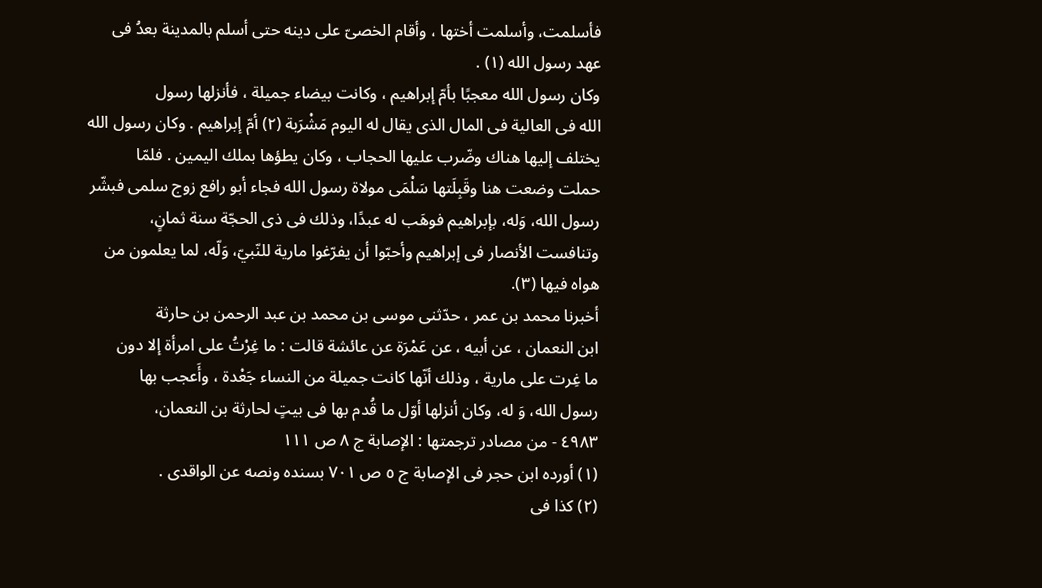فأسلمت، وأسلمت أختها ، وأقام الخصىّ على دينه حتى أسلم بالمدينة بعدُ فى
عهد رسول الله (١) .
وكان رسول الله معجبًا بأمّ إبراهيم ، وكانت بيضاء جميلة ، فأنزلها رسول
الله فى العالية فى المال الذى يقال له اليوم مَشْرَبة (٢) أمّ إبراهيم . وكان رسول الله
يختلف إليها هناك وضّرب عليها الحجاب ، وكان يطؤها بملك اليمين . فلمّا
حملت وضعت هنا وقَبِلَتها سَلْمَى مولاة رسول الله فجاء أبو رافع زوج سلمى فبشّر
رسول الله، وَله، بإبراهيم فوهَب له عبدًا، وذلك فى ذى الحجّة سنة ثمانٍ،
وتنافست الأنصار فى إبراهيم وأحبّوا أن يفرّغوا مارية للنّبيّ، وَلّه، لما يعلمون من
هواه فيها (٣).
أخبرنا محمد بن عمر ، حدّثنى موسى بن محمد بن عبد الرحمن بن حارثة
ابن النعمان ، عن أبيه ، عن عَمْرَة عن عائشة قالت : ما غِرْتُ على امرأة إلا دون
ما غِرت على مارية ، وذلك أنّها كانت جميلة من النساء جَعْدة ، وأَعجب بها
رسول الله، وَ له، وكان أنزلها أوّل ما قُدم بها فى بيتٍ لحارثة بن النعمان،
٤٩٨٣ - من مصادر ترجمتها : الإصابة ج ٨ ص ١١١
(١) أورده ابن حجر فى الإصابة ج ٥ ص ٧٠١ بسنده ونصه عن الواقدى .
(٢) كذا فى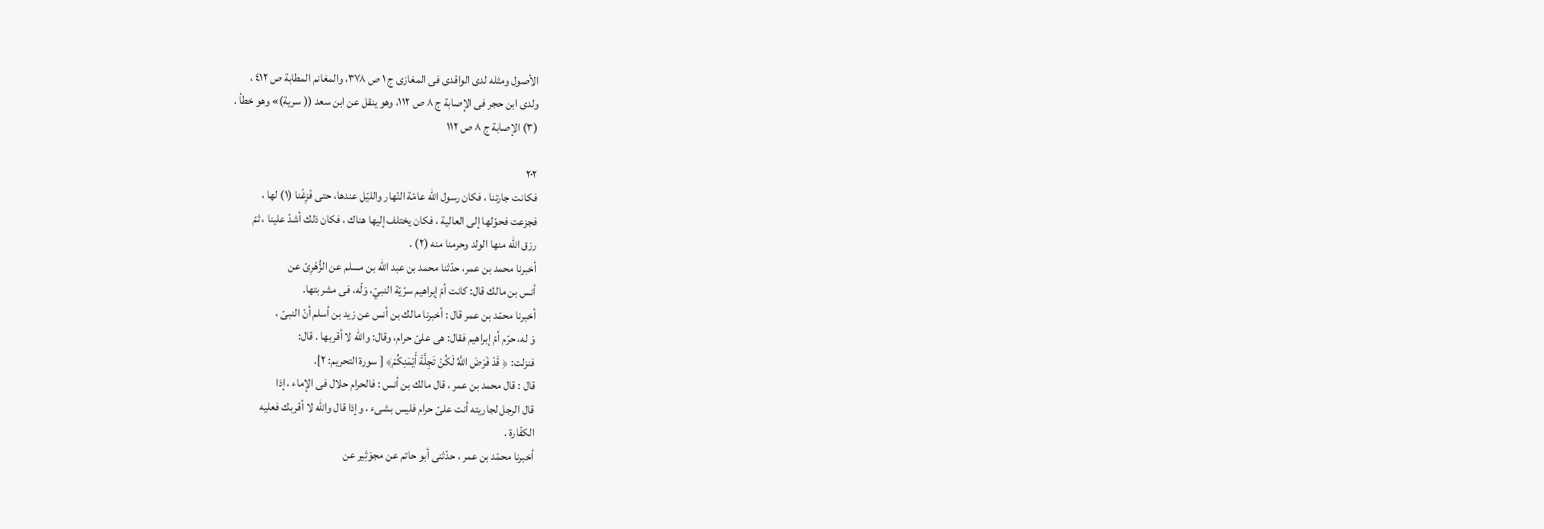الأصول ومثله لدى الواقدى فى المغازى ج ١ ص ٣٧٨، والمغانم المطابة ص ٤١٢ ،
ولدى ابن حجر فى الإصابة ج ٨ ص ١١٢، وهو ينقل عن ابن سعد (( سرية)» وهو خطأ .
(٣) الإصابة ج ٨ ص ١١٢

٢٠٢
فكانت جارتنا ، فكان رسول الله عامّة النّهار والليّل عندها، حتى فَزِغْنا (١) لها ،
فجزعت فحوّلها إلى العالية ، فكان يختلف إليها هناك ، فكان ذلك أشدّ علينا ، ثمّ
رزق الله منها الولد وحرمنا منه (٢) .
أخبرنا محمد بن عمر، حدّثنا محمد بن عبد الله بن مسلم عن الزُّهْرِىّ عن
أنس بن مالك قال: كانت أمّ إبراهيم سرّيّة النبيّ، وَلّه، فى مشربتها.
أخبرنا محمّد بن عمر قال : أخبرنا مالك بن أنس عن زيد بن أسلم أنّ النبىّ ،
وَ له، حرّم أمّ إبراهيم فقال: هى علىّ حرام، وقال: والله لا أقربها . قال:
فنزلت: ﴿ قَدْ فَرَضَ اللَّهُ لَكُنْ تَجِلَّةَ أَيْمَنِكُمْ﴾ [ سورة التحريم: ٢].
قال : قال محمد بن عمر ، قال مالك بن أنس : فالحرام حلال فى الإماء ، إذا
قال الرجل لجاريته أنت علىّ حرام فليس بشىء ، وإذا قال والله لا أقربك فعليه
الكفّارة .
أخبرنا محمّد بن عمر ، حدّثنى أبو حاتم عن مجوَثِير عن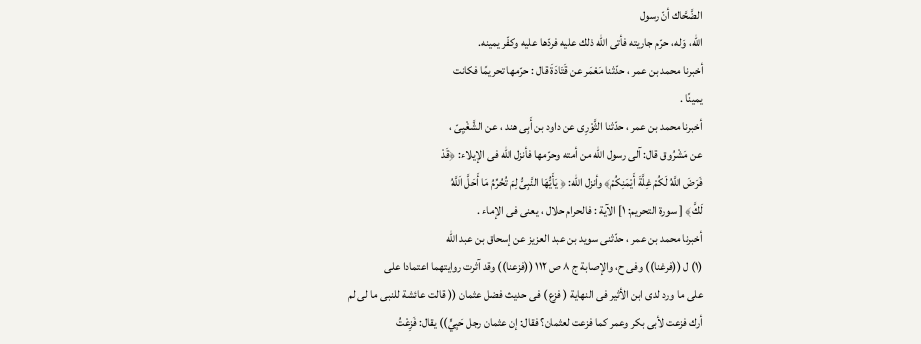الضَّحَّاك أنّ رسول
الله، وَله، حرّم جاريته فأتى الله ذلك عليه فردّها عليه وكفّر يمينه.
أخبرنا محمد بن عمر ، حدّثنا مَعْمَر عن قَتَادَةَ قال : حرّمها تحريمًا فكانت
يمينًا .
أخبرنا محمد بن عمر ، حدّثنا الثَّوْرِى عن داود بن أَبِى هند ، عن الشَّغْيِىّ ،
عن مَشْرُوق قال: آلى رسول الله من أمته وحرّمها فأنزل الله فى الإيلاء: ﴿قَدْ
فَرَضَ اللَّهُ لَكُمْ غِلَّةَ أَيْمَنِكُمْ﴾ وأنزل الله: ﴿ يَأَيُّهَا النَّبِىُّ لِمَ تُحُرِّمُ مَا أَحَلَّ اَللَّهُ
لَكَّ﴾ [ سورة التحريم: ١] الآية : فالحرام حلال ، يعنى فى الإماء .
أخبرنا محمد بن عمر ، حدّثنی سويد بن عبد العزيز عن إسحاق بن عبد الله
(١) ل ((فرغنا)) وفى ح، والإصابة ج ٨ ص ١١٢ ((فزعنا)) وقد آثرت روايتهما اعتمادا على
على ما ورد لدى ابن الأثير فى النهاية ( فزع ) فى حديث فضل عثمان (( قالت عائشة للنبى ما لى لم
أرك فزعت لأبى بكر وعمر كما فزعت لعثمان؟ فقال: إن عثمان رجل حَيِيٍّ)) يقال: فَزِعْتُ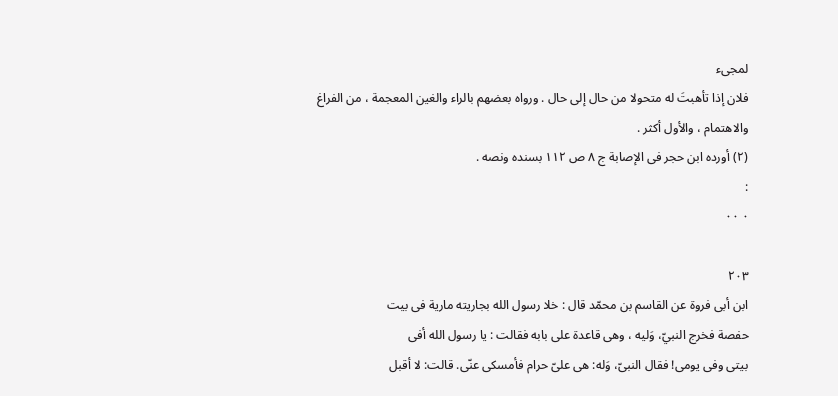لمجىء
فلان إذا تأهبتَ له متحولا من حال إلى حال . ورواه بعضهم بالراء والغين المعجمة ، من الفراغ
والاهتمام ، والأول أكثر .
(٢) أورده ابن حجر فى الإصابة ج ٨ ص ١١٢ بسنده ونصه .
:
٠ ٠٠

٢٠٣
ابن أبى فروة عن القاسم بن محمّد قال : خلا رسول الله بجاريته مارية فى بيت
حفصة فخرج النبيّ، وَليه ، وهى قاعدة على بابه فقالت : يا رسول الله أفى
بيتى وفى يومى! فقال النبىّ، وَله: هى علىّ حرام فأمسكى عنّى. قالت: لا أقبل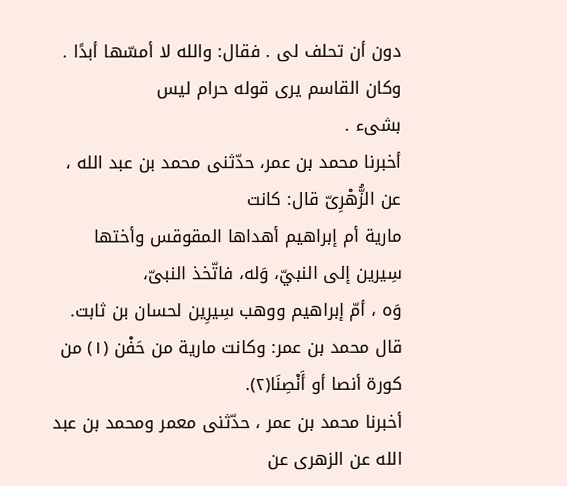دون أن تحلف لى . فقال: والله لا أمسّها أبدًا . وكان القاسم يرى قوله حرام ليس
بشىء .
أخبرنا محمد بن عمر، حدّثنى محمد بن عبد الله ، عن الزُّهْرِىّ قال: كانت
مارية أم إبراهيم أهداها المقوقس وأختها سِيرين إلى النبيّ، وَله، فاتّخذ النبىّ،
وَه ، أمّ إبراهيم ووهب سِيرِين لحسان بن ثابت.
قال محمد بن عمر: وكانت مارية من حَفْن (١) من كورة أنصا أو أَنْصِنَا(٢).
أخبرنا محمد بن عمر ، حدّثنی معمر ومحمد بن عبد الله عن الزهرى عن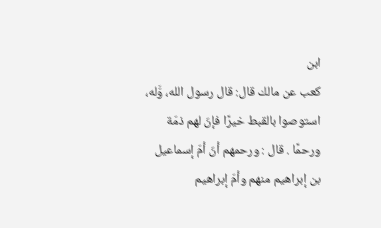ابن
كعب عن مالك قال: قال رسول الله، وَّله، استوصوا بالقبط خيرًا فإنّ لهم ذمّة
ورحمًا . قال : ورحمهم أنّ أمّ إسماعيل بن إبراهيم منهم وأمّ إبراهيم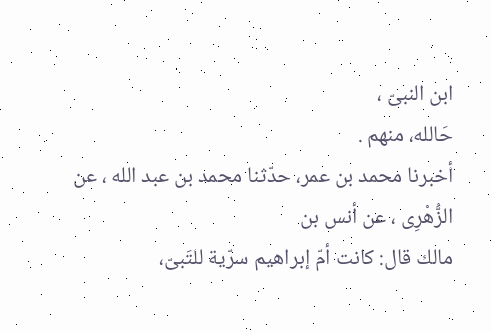ابن النبىّ ،
حَالله، منهم .
أخبرنا محمد بن عمر، حدّثنا محمد بن عبد الله ، عن الزُّهْرِى ، عن أنس بن
مالك قال: كانت أمّ إبراهيم سرّية للتَبىّ،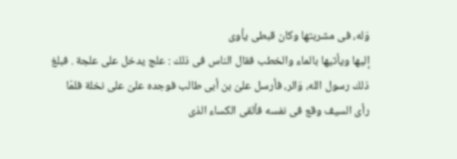وَله، فى مشربتها وكان قبطى يأوى
إليها ويأتيها بالماء والخطب فقال الناس فى ذلك : علج يدخل على علجة . فبلغ
ذلك رسول الله، وَالر، فأرسل علىّ بن أبى طالب فوجده علىّ على نخلة فلمّا
رأى السيف وقع فى نفسه فألقى الكساء الذى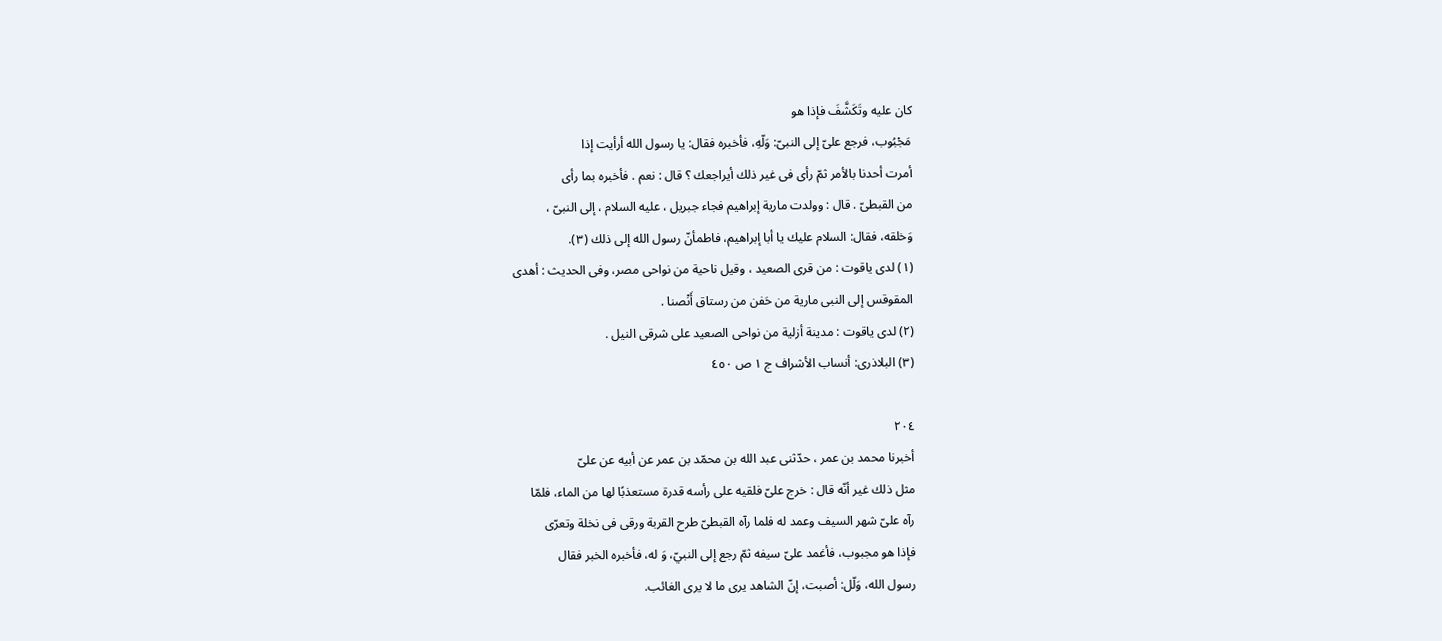كان عليه وتَكَشَّفَ فإذا هو
مَجْبُوب، فرجع علىّ إلى النبىّ: وَلّهِ، فأخبره فقال: يا رسول الله أرأيت إذا
أمرت أحدنا بالأمر ثمّ رأى فى غير ذلك أيراجعك ؟ قال : نعم . فأخبره بما رأى
من القبطىّ . قال : وولدت مارية إبراهيم فجاء جبريل ، عليه السلام ، إلى النبىّ ،
وَخلقه، فقال: السلام عليك يا أبا إبراهيم، فاطمأنّ رسول الله إلى ذلك (٣).
(١) لدى ياقوت : من قرى الصعيد ، وقيل ناحية من نواحى مصر، وفى الحديث : أهدى
المقوقس إلى النبى مارية من حَفن من رستاق أَنْصنا .
(٢) لدى ياقوت : مدينة أزلية من نواحى الصعيد على شرقى النيل .
(٣) البلاذرى: أنساب الأشراف ج ١ ص ٤٥٠

٢٠٤
أخبرنا محمد بن عمر ، حدّثنى عبد الله بن محمّد بن عمر عن أبيه عن علىّ
مثل ذلك غير أنّه قال : خرج علىّ فلقيه على رأسه قدرة مستعذبًا لها من الماء، فلمّا
رآه علىّ شهر السيف وعمد له فلما رآه القبطىّ طرح القربة ورقى فى نخلة وتعرّى
فإذا هو مجبوب، فأغمد علىّ سيفه ثمّ رجع إلى النبيّ، وَ له، فأخبره الخبر فقال
رسول الله، وَلّل: أصبت، إنّ الشاهد يرى ما لا يرى الغائب.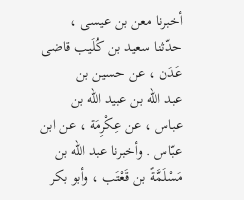أخبرنا معن بن عيسى ، حدّثنا سعيد بن كُلَيب قاضى عَدَن ، عن حسين بن
عبد الله بن عبيد الله بن عباس ، عن عِكْرِمَة ، عن ابن عبّاس . وأخبرنا عبد الله بن
مَسْلَمَّةً بن قَعْتَب ، وأبو بكر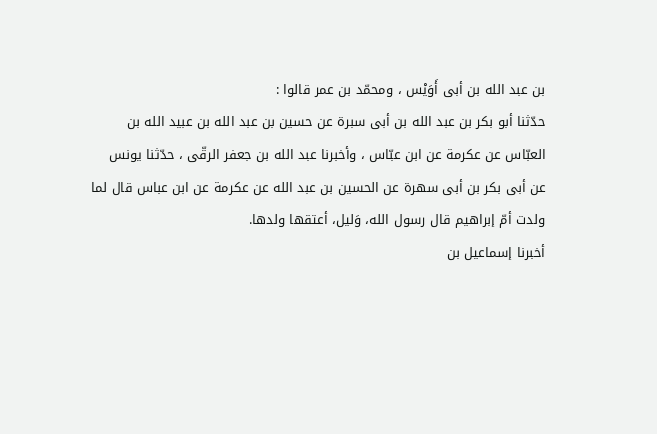بن عبد الله بن أبى أَوَيْس ، ومحمّد بن عمر قالوا :
حدّثنا أبو بكر بن عبد الله بن أبى سبرة عن حسين بن عبد الله بن عبيد الله بن
العبّاس عن عكرمة عن ابن عبّاس ، وأخبرنا عبد الله بن جعفر الرقّی ، حدّثنا يونس
عن أبى بكر بن أبى سهرة عن الحسین بن عبد الله عن عكرمة عن ابن عباس قال لما
ولدت أمّ إبراهيم قال رسول الله، وَليل، أعتقها ولدها.
أخبرنا إسماعيل بن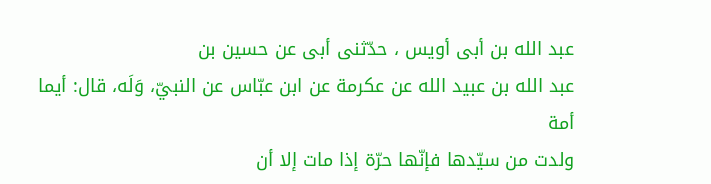عبد الله بن أبى أويس ، حدّثنى أبى عن حسين بن
عبد الله بن عبيد الله عن عكرمة عن ابن عبّاس عن النبيّ، وَلَه، قال: أيما أمة
ولدت من سيّدها فإنّها حرّة إذا مات إلا أن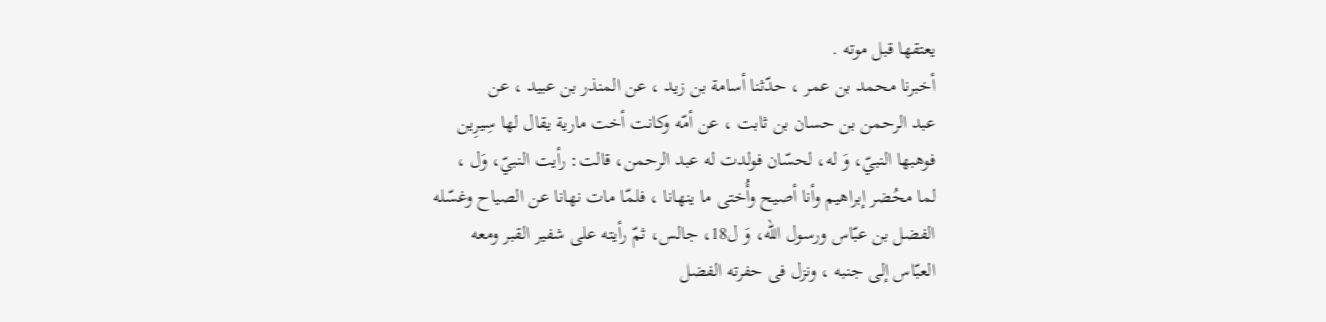يعتقها قبل موته .
أخبرنا محمد بن عمر ، حدّثنا أسامة بن زيد ، عن المنذر بن عبيد ، عن
عبد الرحمن بن حسان بن ثابت ، عن أمّه وكانت أخت مارية يقال لها سِيرِين
فوهبها النبيّ، وَ له، لحسّان فولدت له عبد الرحمن، قالت: رأيت النبيّ، وَل ،
لما محُضر إبراهيم وأنا أصيح وأُختى ما ينهانا ، فلمّا مات نهانا عن الصياح وغسّله
الفضل بن عبّاس ورسول الله، وَ ل18، جالس، ثمّ رأيته على شفير القبر ومعه
العبّاس إلى جنبه ، ونزل فى حفرته الفضل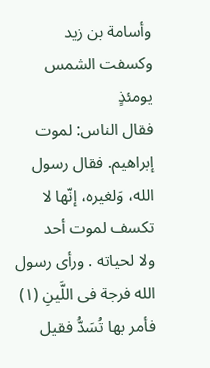وأسامة بن زيد وكسفت الشمس يومئذٍ
فقال الناس: لموت إبراهيم. فقال رسول الله، وَلغيره، إنّها لا تكسف لموت أحد
ولا لحياته . ورأى رسول الله فرجة فى اللَّينِ (١) فأمر بها تُسَدُّ فقيل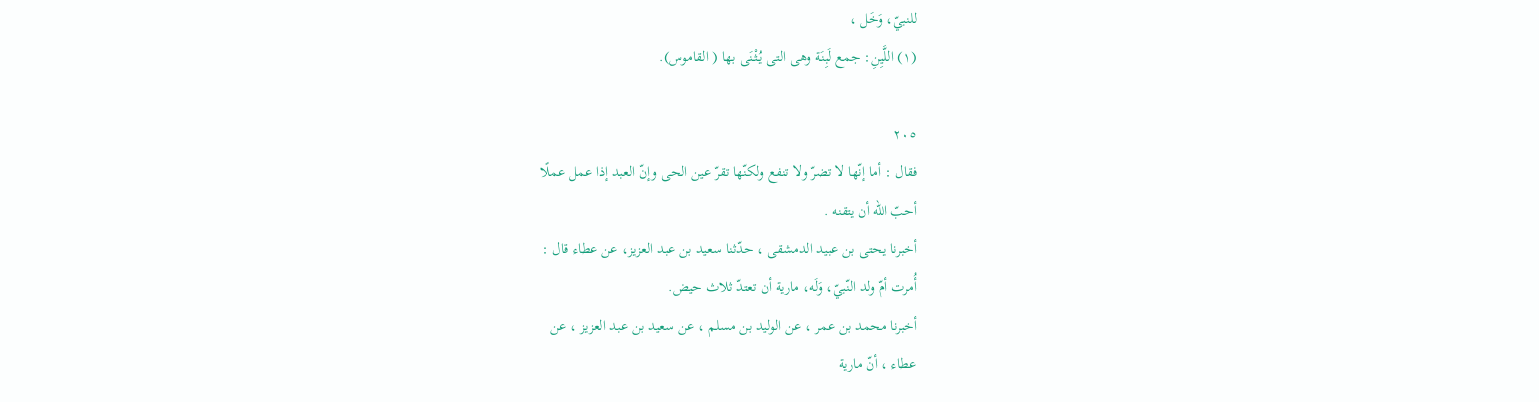للنبيّ، وَخَل ،
(١) اللَّيِنِ: جمع لَبِنَة وهى التى يُثْنَى بها ( القاموس).

٢٠٥
فقال : أما إنّها لا تضرّ ولا تنفع ولكنّها تقرّ عين الحى وإنّ العبد إذا عمل عملًا
أحبّ الله أن يتقنه .
أخبرنا يحتى بن عبيد الدمشقى ، حدّثنا سعيد بن عبد العزيز، عن عطاء قال :
أُمرت أمّ ولد النّبيّ، وَلَه، مارية أن تعتدّ ثلاث حيض.
أخبرنا محمد بن عمر ، عن الوليد بن مسلم ، عن سعيد بن عبد العزيز ، عن
عطاء ، أنّ مارية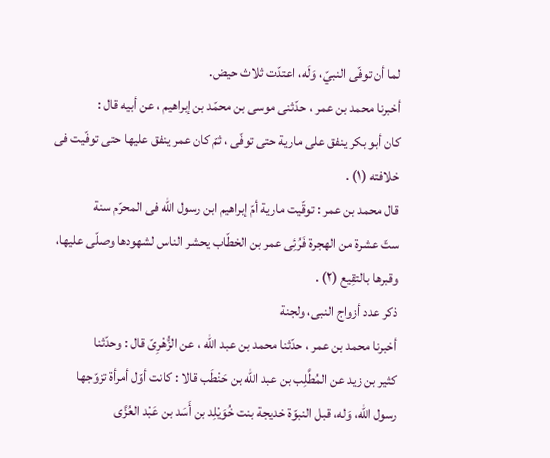لما أن توفّى النبيّ، وَلَه، اعتدّت ثلاث حيض.
أخبرنا محمد بن عمر ، حدّثنى موسى بن محمّد بن إبراهيم ، عن أبيه قال :
کان أبو بکر ینفق علی ماریة حتی توفّی ، ثمّ کان عمر ينفق عليها حتى توفّیت فى
خلافته (١) .
قال محمد بن عمر : توقّيت مارية أمّ إبراهيم ابن رسول الله فى المحرّم سنة
ستّ عشرة من الهجرة فَرُئِى عمر بن الخطّاب يحشر الناس لشهودها وصلّى عليها،
وقبرها بالتقِيع (٢) .
ذكر عدد أزواج النبى، ولجنة
أخبرنا محمد بن عمر ، حدّثنا محمد بن عبد الله ، عن الزُّهْرِىّ قال : وحدّثنا
كثير بن زيد عن المُطَّلِب بن عبد الله بن حَنْطَب قالا : كانت أوّل أمرأة تزوّجها
رسول الله، وَله، قبل النبوّة خديجة بنت خُوَيْلِد بن أَسَد بن عَبْد العُزَّى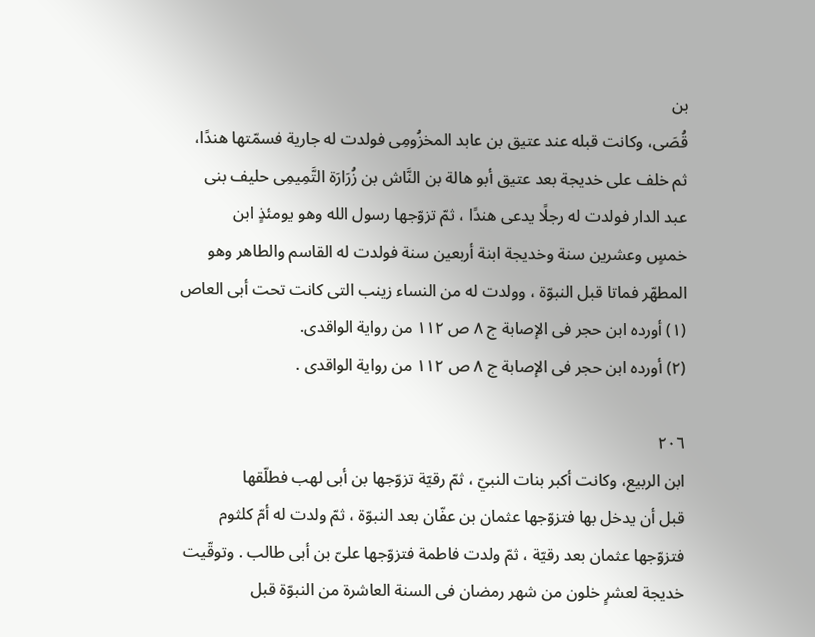بن
قُصَى، وكانت قبله عند عتيق بن عابد المخزُومِى فولدت له جارية فسمّتها هندًا،
ثم خلف على خديجة بعد عتيق أبو هالة بن النَّاش بن زُرَارَة التَّمِيمِى حليف بنى
عبد الدار فولدت له رجلًا يدعى هندًا ، ثمّ تزوّجها رسول الله وهو يومئذٍ ابن
خمسٍ وعشرين سنة وخديجة ابنة أربعين سنة فولدت له القاسم والطاهر وهو
المطهّر فماتا قبل النبوّة ، وولدت له من النساء زينب التى كانت تحت أبى العاص
(١) أورده ابن حجر فى الإصابة ج ٨ ص ١١٢ من رواية الواقدى.
(٢) أورده ابن حجر فى الإصابة ج ٨ ص ١١٢ من رواية الواقدى .

٢٠٦
ابن الربيع، وكانت أكبر بنات النبيّ ، ثمّ رقيّة تزوّجها بن أبى لهب فطلّقها
قبل أن يدخل بها فتزوّجها عثمان بن عفّان بعد النبوّة ، ثمّ ولدت له أمّ كلثوم
فتزوّجها عثمان بعد رقيّة ، ثمّ ولدت فاطمة فتزوّجها علىّ بن أبى طالب . وتوقّيت
خديجة لعشرٍ خلون من شهر رمضان فى السنة العاشرة من النبوّة قبل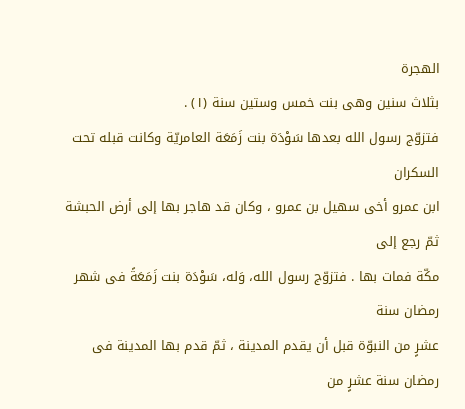الهجرة
بثلاث سنين وهى بنت خمس وستين سنة (١) .
فتزوّج رسول الله بعدها سَوْدَة بنت زَمَعَة العامريّة وكانت قبله تحت السكران
ابن عمرو أخى سهيل بن عمرو ، وكان قد هاجر بها إلى أرض الحبشة ثمّ رجع إلى
مكّة فمات بها . فتزوّج رسول الله، وَله، سَوْدَة بنت زَمَعَةً فى شهر رمضان سنة
عشرٍ من النبوّة قبل أن يقدم المدينة ، ثمّ قدم بها المدينة فى رمضان سنة عشرٍ من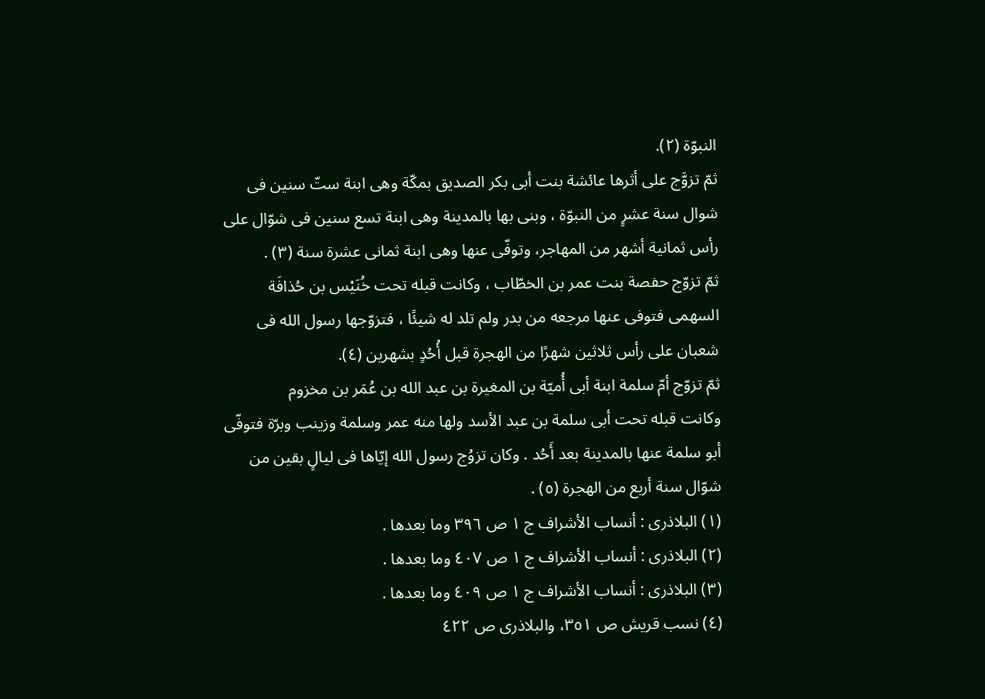النبوّة (٢).
ثمّ تزوَّج على أثرها عائشة بنت أبى بكر الصديق بمكّة وهى ابنة ستّ سنين فى
شوال سنة عشرٍ من النبوّة ، وبنى بها بالمدينة وهى ابنة تسع سنين فى شوّال على
رأس ثمانية أشهر من المهاجر، وتوفّى عنها وهى ابنة ثمانى عشرة سنة (٣) .
ثمّ تزوّج حفصة بنت عمر بن الخطّاب ، وكانت قبله تحت خُنَيْس بن حُذافَة
السهمى فتوفى عنها مرجعه من بدر ولم تلد له شيئًا ، فتزوّجها رسول الله فى
شعبان على رأس ثلاثين شهرًا من الهجرة قبل أُحُدٍ بشهرين (٤).
ثمّ تزوّج أمّ سلمة ابنة أبى أُميّة بن المغيرة بن عبد الله بن عُمَر بن مخزوم
وكانت قبله تحت أبى سلمة بن عبد الأسد ولها منه عمر وسلمة وزينب وبرّة فتوفّی
أبو سلمة عنها بالمدينة بعد أَحُد . وكان تزوُج رسول الله إيّاها فى ليالٍ بقين من
شوّال سنة أربع من الهجرة (٥) .
(١) البلاذرى : أنساب الأشراف ج ١ ص ٣٩٦ وما بعدها .
(٢) البلاذرى : أنساب الأشراف ج ١ ص ٤٠٧ وما بعدها .
(٣) البلاذرى : أنساب الأشراف ج ١ ص ٤٠٩ وما بعدها .
(٤) نسب قريش ص ٣٥١، والبلاذرى ص ٤٢٢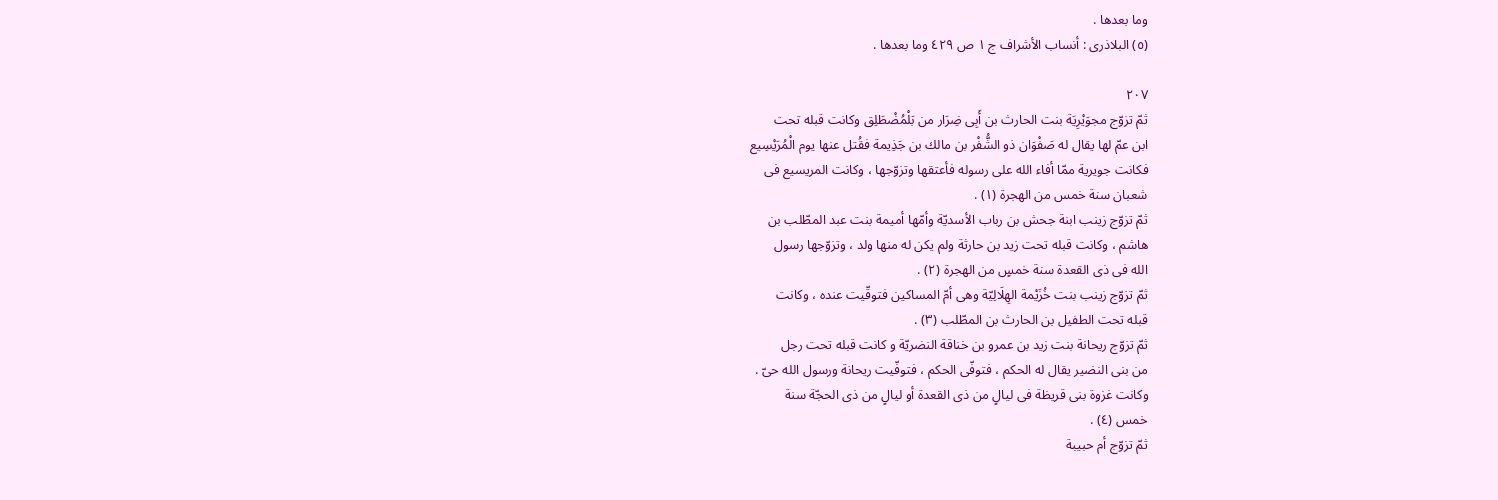وما بعدها .
(٥) البلاذرى : أنساب الأشراف ج ١ ص ٤٢٩ وما بعدها .

٢٠٧
ثمّ تزوّج مجوَيْرِيَة بنت الحارث بن أَبِى ضِرَار من بَلْمُضْطَلِق وكانت قبله تحت
ابن عمّ لها يقال له صَفْوَان ذو الشُّفْر بن مالك بن جَذِيمة فقُتل عنها يوم الْمُرَيْسِيع
فكانت جويرية ممّا أفاء الله على رسوله فأعتقها وتزوّجها ، وكانت المريسيع فى
شعبان سنة خمس من الهجرة (١) .
ثمّ تزوّج زينب ابنة جحش بن رباب الأسديّة وأمّها أميمة بنت عبد المطّلب بن
هاشم ، وكانت قبله تحت زيد بن حارثة ولم يكن له منها ولد ، وتزوّجها رسول
الله فى ذى القعدة سنة خمسٍ من الهجرة (٢) .
ثمّ تزوّج زينب بنت خُزَيْمة الهِلَالِيّة وهى أمّ المساكين فتوقّيت عنده ، وكانت
قبله تحت الطفيل بن الحارث بن المطّلب (٣) .
ثمّ تزوّج ريحانة بنت زيد بن عمرو بن خناقة النضريّة و کانت قبله تحت رجل
من بنى النضير يقال له الحكم ، فتوفّى الحكم ، فتوفّيت ريحانة ورسول الله حىّ .
وكانت غزوة بنى قريظة فى ليالٍ من ذى القعدة أو ليالٍ من ذى الحجّة سنة
خمس (٤) .
ثمّ تزوّج أم حبيبة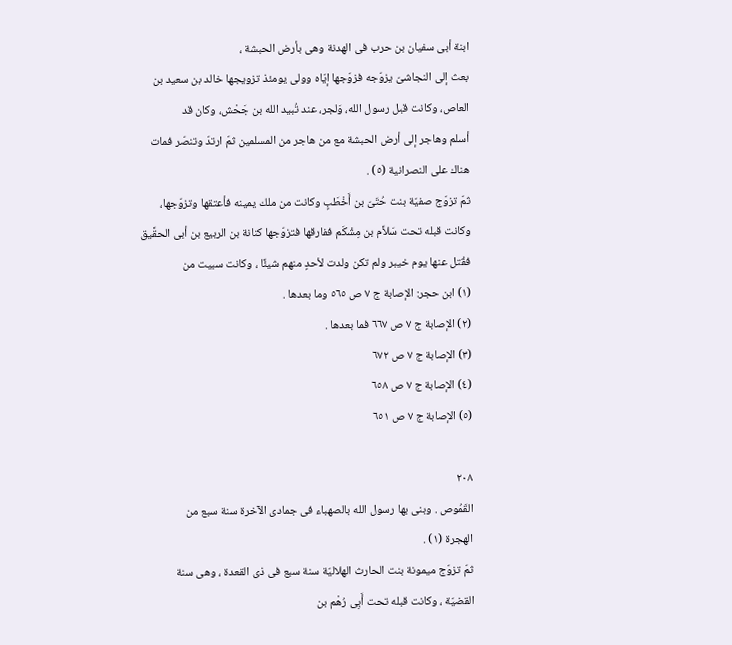ابنة أبى سفيان بن حرب فى الهدنة وهى بأرض الحبشة ،
بعث إلى النجاشىّ يزوّجه فزوّجها إيّاه وولى يومئذ تزويجها خالد بن سعيد بن
العاص، وكانت قبل رسول الله، وَلجر، عند تُبيد الله بن جَحْش، وكان قد
أسلم وهاجر إلى أرض الحبشة مع من هاجر من المسلمين ثمّ ارتدّ وتنصّر فمات
هناك على النصرانية (٥) .
ثمّ تزوّج صفيّة بنت حُتَىّ بن أَخْطَبٍ وكانت من ملك يمينه فأعتقها وتزوّجها،
وكانت قبله تحت سَلاَّم بن مِشْكَم ففارقها فتزوّجها كنانة بن الربيع بن أبى الحقَّيق
فقُتل عنها يوم خيبر ولم تكن ولدت لأحدٍ منهم شيئًا ، وكانت سبيت من
(١) ابن حجر: الإصابة ج ٧ ص ٥٦٥ وما بعدها .
(٢) الإصابة ج ٧ ص ٦٦٧ فما بعدها .
(٣) الإصابة ج ٧ ص ٦٧٢
(٤) الإصابة ج ٧ ص ٦٥٨
(٥) الإصابة ج ٧ ص ٦٥١

٢٠٨
القَمُوص . وبنى بها رسول الله بالصهباء فى جمادى الآخرة سنة سبع من
الهجرة (١) .
ثمّ تزوّج ميمونة بنت الحارث الهلاليّة سنة سبع فى ذى القعدة ، وهى سنة
القضيّة ، وكانت قبله تحت أَبِى رُهْم بن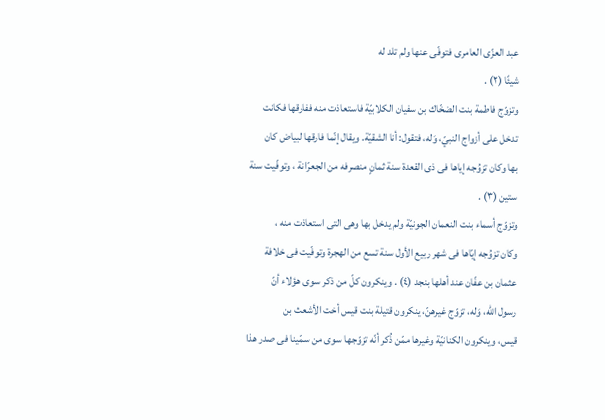عبد العزّى العامرى فتوفّى عنها ولم تلد له
شيئًا (٢) .
وتزوّج فاطمة بنت الضخّاك بن سفيان الكلابيّة فاستعاذت منه ففارقها فكانت
تدخل على أزواج النبيّ، وَله، فتقول: أنا الشقيّة. ويقال إنّما فارقها لبياض كان
بها وكان تزوُجه إياها فى ذى القعدة سنة ثمانٍ منصرفه من الجعرّانة ، وتوفّيت سنة
ستین (٣) .
وتزوّج أسماء بنت النعمان الجونيّة ولم يدخل بها وهى التى استعاذت منه ،
وكان تزوُجه إيّاها فى شهر ربيع الأول سنة تسع من الهجرة وتوفّيت فى خلافة
عثمان بن عفّان عند أهلها بنجد (٤) . وينكرون كلّ من ذكر سوى هؤلاء أنّ
رسول الله، وَله، تزوّج غيرهنّ، ينكرون قتيلة بنت قيس أخت الأشعث بن
قيس، وينكرون الكنانيّة وغيرها ممّن ذُكر أنّه تزوّجها سوى من سمّينا فى صدر هذا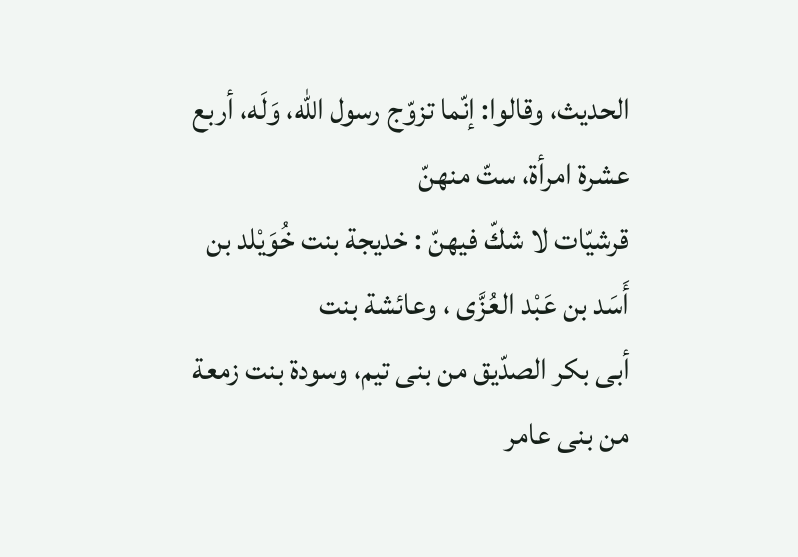الحديث، وقالوا: إنّما تزوّج رسول الله، وَلَه، أربع عشرة امرأة، ستّ منهنّ
قرشيّات لا شكّ فيهنّ : خديجة بنت خُوَيْلد بن أَسَد بن عَبْد العُزَّى ، وعائشة بنت
أبى بكر الصدّيق من بنى تيم، وسودة بنت زمعة من بنى عامر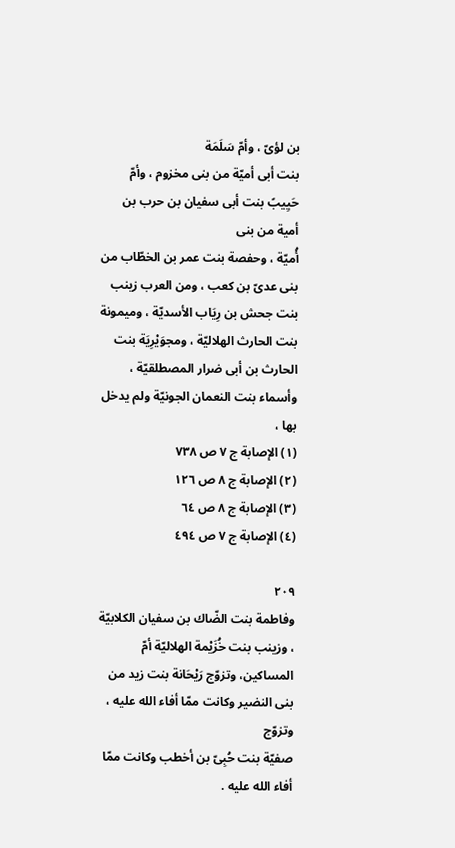بن لؤىّ ، وأمّ سَلَمَة
بنت أبى أميّة من بنى مخزوم ، وأمّ حَيِيبً بنت أبى سفيان بن حرب بن أمية من بنى
أُميّة ، وحفصة بنت عمر بن الخطّاب من بنی عدىّ بن كعب ، ومن العرب زينب
بنت جحش بن رِيَاب الأسديّة ، وميمونة بنت الحارث الهلاليّة ، ومجوَيْرِيَة بنت
الحارث بن أبى ضرار المصطلقيّة ، وأسماء بنت النعمان الجونيّة ولم يدخل بها ،
(١) الإصابة ج ٧ ص ٧٣٨
(٢) الإصابة ج ٨ ص ١٢٦
(٣) الإصابة ج ٨ ص ٦٤
(٤) الإصابة ج ٧ ص ٤٩٤

٢٠٩
وفاطمة بنت الضّاك بن سفيان الكلابيّة ، وزينب بنت خُزَيْمة الهلاليّة أمّ
المساكين، وتزوّج رَيْحَانة بنت زيد من بنى النضير وكانت ممّا أفاء الله عليه ، وتزوّج
صفيّة بنت حُبِىّ بن أخطب وكانت ممّا أفاء الله عليه .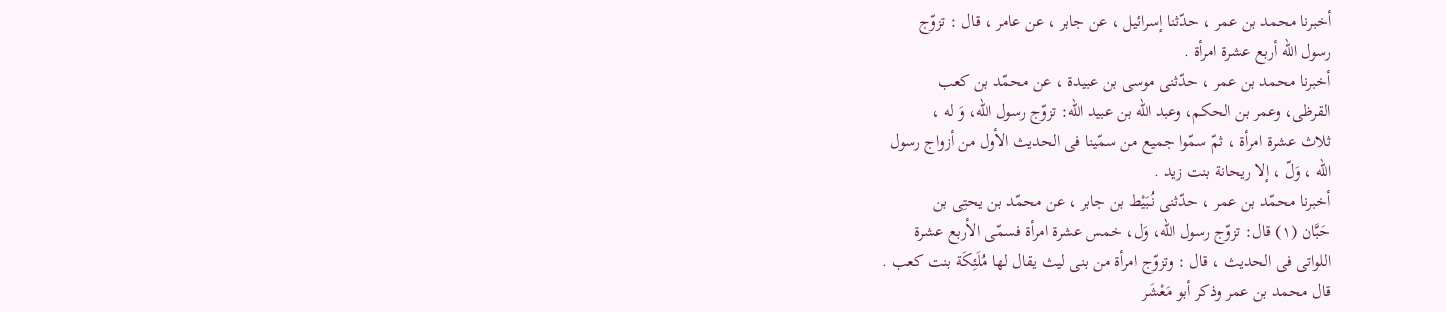أخبرنا محمد بن عمر ، حدّثنا إسرائيل ، عن جابر ، عن عامر ، قال : تزوّج
رسول الله أربع عشرة امرأة .
أخبرنا محمد بن عمر ، حدّثنى موسى بن عبيدة ، عن محمّد بن كعب
القرظى، وعمر بن الحكم، وعبد الله بن عبيد الله: تزوّج رسول الله، وَ له ،
ثلاث عشرة امرأة ، ثمّ سمّوا جميع من سمّينا فى الحديث الأول من أزواج رسول
الله ، وَلّ ، إلا ريحانة بنت زيد .
أخبرنا محمّد بن عمر ، حدّثنی نُبَيْط بن جابر ، عن محمّد بن يحتِى بن
حَبَّان (١) قال: تزوّج رسول الله، وَل، خمس عشرة امرأة فسمّى الأربع عشرة
اللواتى فى الحديث ، قال : وتزوّج امرأة من بنى ليث يقال لها مُلَئِكَة بنت كعب .
قال محمد بن عمر وذكر أبو مَعْشَر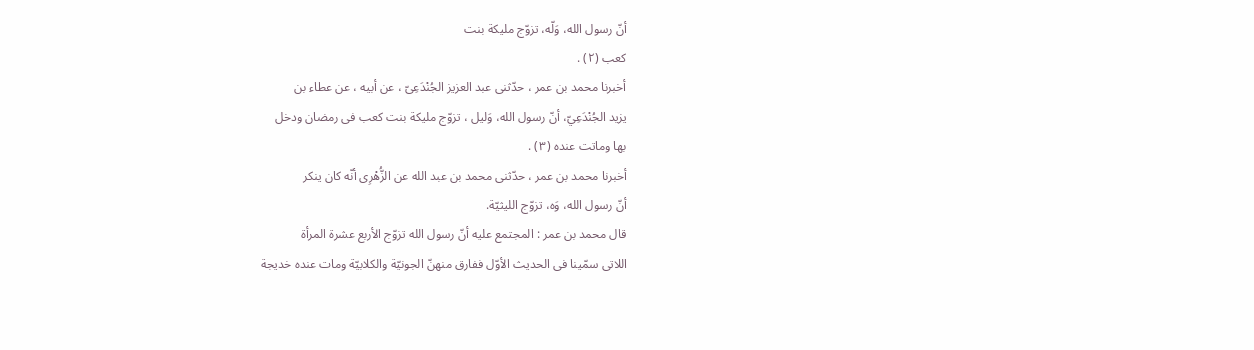أنّ رسول الله، وَلّه، تزوّج مليكة بنت
کعب (٢) .
أخبرنا محمد بن عمر ، حدّثنى عبد العزيز الجُنْدَعِىّ ، عن أبيه ، عن عطاء بن
يزيد الجُنْدَعِيّ، أنّ رسول الله، وَليل ، تزوّج مليكة بنت كعب فى رمضان ودخل
بها وماتت عنده (٣) .
أخبرنا محمد بن عمر ، حدّثنى محمد بن عبد الله عن الزُّهْرِى أنّه كان ينكر
أنّ رسول الله، وَه، تزوّج الليثيّة.
قال محمد بن عمر : المجتمع عليه أنّ رسول الله تزوّج الأربع عشرة المرأة
اللاتى سمّينا فى الحديث الأوّل ففارق منهنّ الجونيّة والكلابيّة ومات عنده خديجة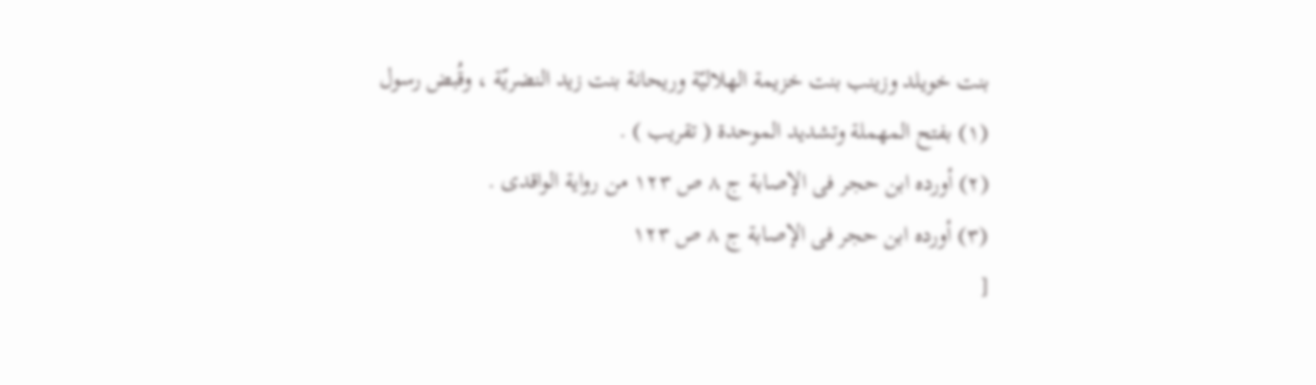بنت خويلد وزينب بنت خزيمة الهلاليّة وريحانة بنت زيد النضريّة ، وقُبض رسول
(١) بفتح المهملة وتشديد الموحدة ( تقريب ) .
(٢) أورده ابن حجر فى الإصابة ج ٨ ص ١٢٣ من رواية الواقدى .
(٣) أورده ابن حجر فى الإصابة ج ٨ ص ١٢٣
[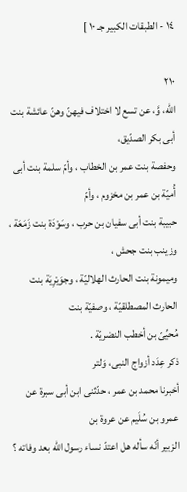١٤ - الطبقات الكبير جـ ١٠ ]

٢١٠
الله، وَّ، عن تسع لا اختلاف فيهنّ وهنّ عائشة بنت أبى بكر الصدّيق،
وحفصة بنت عمر بن الخطاب ، وأمّ سلمة بنت أبى أُميّة بن عمر بن مخزوم ، وأمّ
حبيبة بنت أبى سفيان بن حرب ، وسَوْدَة بنت زَمَعَة ، وزينب بنت جحش ،
وميمونة بنت الحارث الهلاليّة ، وجوَيْرِيَة بنت الحارث المصطلقيّة ، وصفيّة بنت
مُحيِّىّ بن أخطب النضريّة .
ذكر عِدَد أزواج النبى، وَلتر
أخبرنا محمد بن عمر ، حدّثنى ابن أبى سبرة عن عمرو بن سُلَيم عن عروة بن
الزبير أنّه سأله هل اعتدّ نساء رسول الله بعد وفاته ؟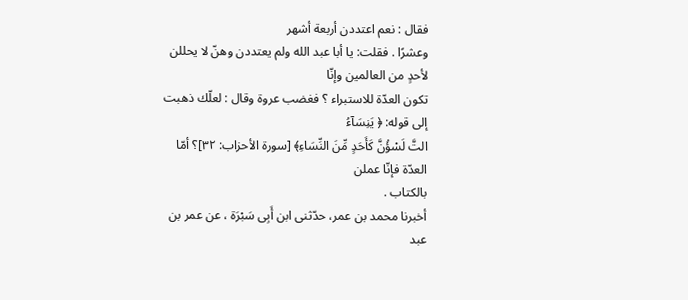فقال : نعم اعتددن أربعة أشهر
وعشرًا . فقلت: يا أبا عبد الله ولم يعتددن وهنّ لا يحللن لأحدٍ من العالمين وإنّا
تكون العدّة للاستبراء ؟ فغضب عروة وقال : لعلّك ذهبت إلى قوله: ﴿ يَنِسَآءُ
التَّ لَسْؤُنَّ كَأَحَدٍ مِّنَ النِّسَاءِ﴾ [سورة الأحزاب: ٣٢]؟ أمّا العدّة فإنّا عملن
بالكتاب .
أخبرنا محمد بن عمر، حدّثنى ابن أَبِى سَبْرَة ، عن عمر بن عبد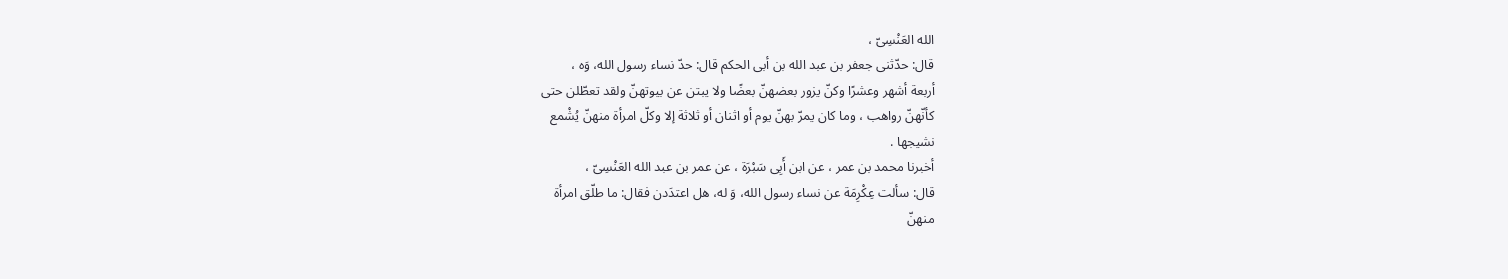الله العَنْسِىّ ،
قال: حدّثنى جعفر بن عبد الله بن أبى الحكم قال: حدّ نساء رسول الله، وَه ،
أربعة أشهر وعشرًا وكنّ يزور بعضهنّ بعضًا ولا يبتن عن بيوتهنّ ولقد تعطّلن حتى
كأنّهنّ رواهب ، وما كان يمرّ بهنّ يوم أو اثنان أو ثلاثة إلا وكلّ امرأة منهنّ يُشْمع
نشيجها .
أخبرنا محمد بن عمر ، عن ابن أَبِى سَبْرَة ، عن عمر بن عبد الله العَنْسِىّ ،
قال: سألت عِكْرِمَة عن نساء رسول الله، وَ له، هل اعتدَدن فقال: ما طلّق امرأة
منهنّ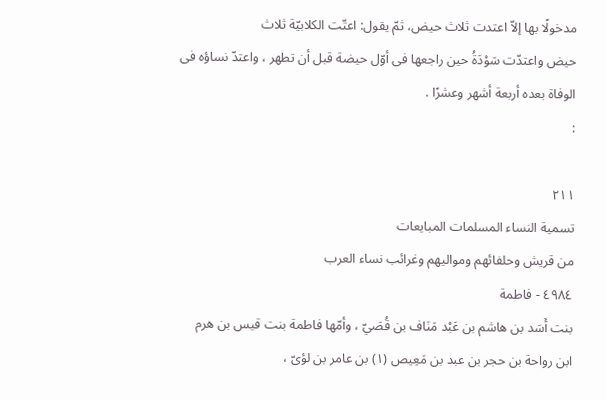مدخولًا بها إلاّ اعتدت ثلاث حيض، ثمّ يقول: اعتّت الكلابيّة ثلاث
حيض واعتدّت سَوْدَةُ حين راجعها فى أوّل حيضة قبل أن تطهر ، واعتدّ نساؤه فى
الوفاة بعده أربعة أشهر وعشرًا .
:

٢١١
تسمية النساء المسلمات المبايعات
من قريش وحلفائهم ومواليهم وغرائب نساء العرب
٤٩٨٤ - فاطمة
بنت أَسَد بن هاشم بن عَبْد مَنَاف بن قُصَيّ ، وأمّها فاطمة بنت قيس بن هرم
ابن رواحة بن حجر بن عبد بن مَعِيص (١) بن عامر بن لؤىّ ،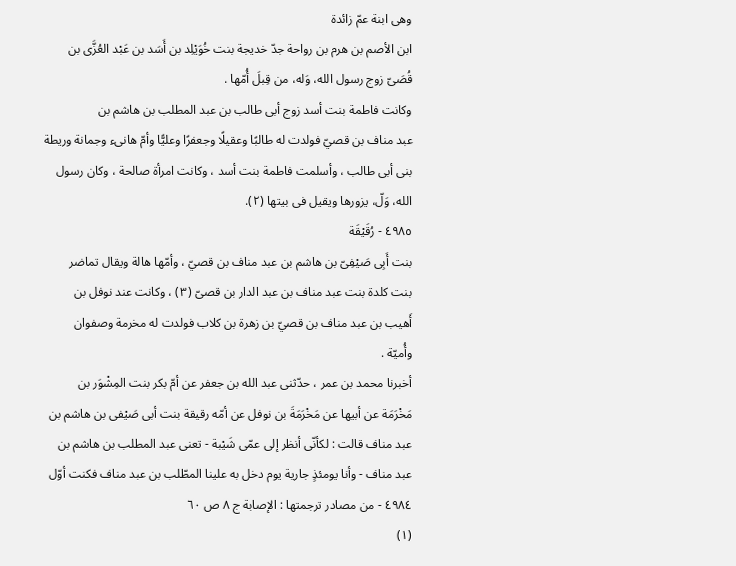وهى ابنة عمّ زائدة
ابن الأصم بن هرم بن رواحة جدّ خديجة بنت خُوَيْلِد بن أَسَد بن عَبْد العُزَّى بن
قُصَىّ زوج رسول الله، وَله، من قِبلَ أُمّها .
وكانت فاطمة بنت أسد زوج أبى طالب بن عبد المطلب بن هاشم بن
عبد مناف بن قصيّ فولدت له طالبًا وعقيلًا وجعفرًا وعليًّا وأمّ هانىء وجمانة وريطة
بنى أبى طالب ، وأسلمت فاطمة بنت أسد ، وكانت امرأة صالحة ، وكان رسول
الله، وَلّ، يزورها ويقيل فى بيتها (٢).
٤٩٨٥ - رُقَيْقَة
بنت أَبِى صَيْفِىّ بن هاشم بن عبد مناف بن قصيّ ، وأمّها هالة ويقال تماضر
بنت كلدة بنت عبد مناف بن عبد الدار بن قصىّ (٣) ، وكانت عند نوفل بن
أَهيب بن عبد مناف بن قصيّ بن زهرة بن كلاب فولدت له مخرمة وصفوان
وأُميّة .
أخبرنا محمد بن عمر ، حدّثنى عبد الله بن جعفر عن أمّ بكر بنت المِشْوَر بن
مَخْرَمَة عن أبيها عن مَخْرَمَةَ بن نوفل عن أمّه رقيقة بنت أبى صَيْفی بن هاشم بن
عبد مناف قالت : لكأنّى أنظر إلى عمّى شَيْبة - تعنى عبد المطلب بن هاشم بن
عبد مناف - وأنا يومئذٍ جارية يوم دخل به علينا المطّلب بن عبد مناف فكنت أوّل
٤٩٨٤ - من مصادر ترجمتها : الإصابة ج ٨ ص ٦٠
(١)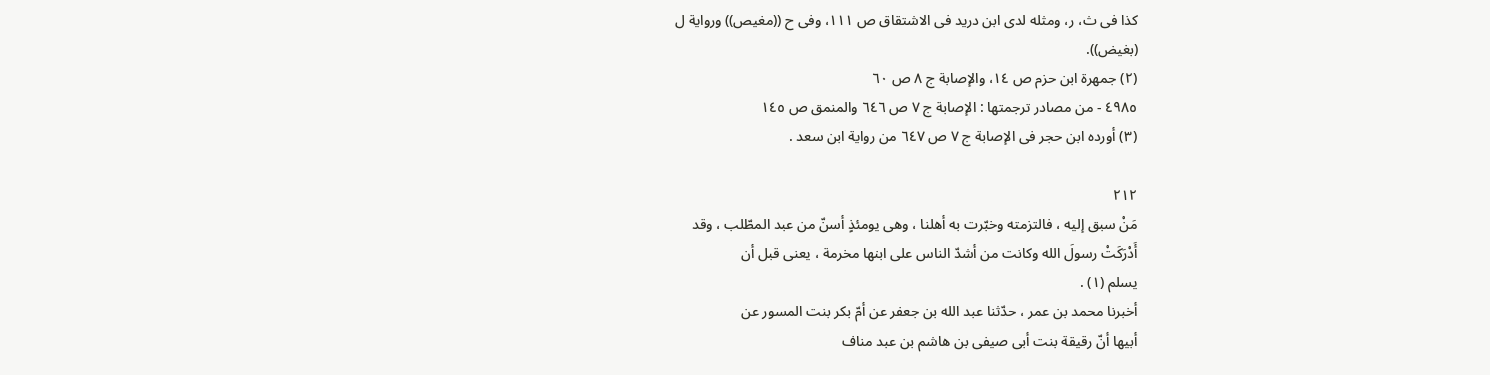كذا فى ث، ر، ومثله لدى ابن دريد فى الاشتقاق ص ١١١، وفى ح ((مغيص)) ورواية ل
(بغيض)).
(٢) جمهرة ابن حزم ص ١٤، والإصابة ج ٨ ص ٦٠
٤٩٨٥ - من مصادر ترجمتها : الإصابة ج ٧ ص ٦٤٦ والمنمق ص ١٤٥
(٣) أورده ابن حجر فى الإصابة ج ٧ ص ٦٤٧ من رواية ابن سعد .

٢١٢
مَنْ سبق إليه ، فالتزمته وخبّرت به أهلنا ، وهى يومئذٍ أسنّ من عبد المطّلب ، وقد
أَدْرَكَتْ رسولَ الله وكانت من أشدّ الناس على ابنها مخرمة ، يعنى قبل أن
يسلم (١) .
أخبرنا محمد بن عمر ، حدّثنا عبد الله بن جعفر عن أمّ بكر بنت المسور عن
أبيها أنّ رقيقة بنت أبى صيفى بن هاشم بن عبد مناف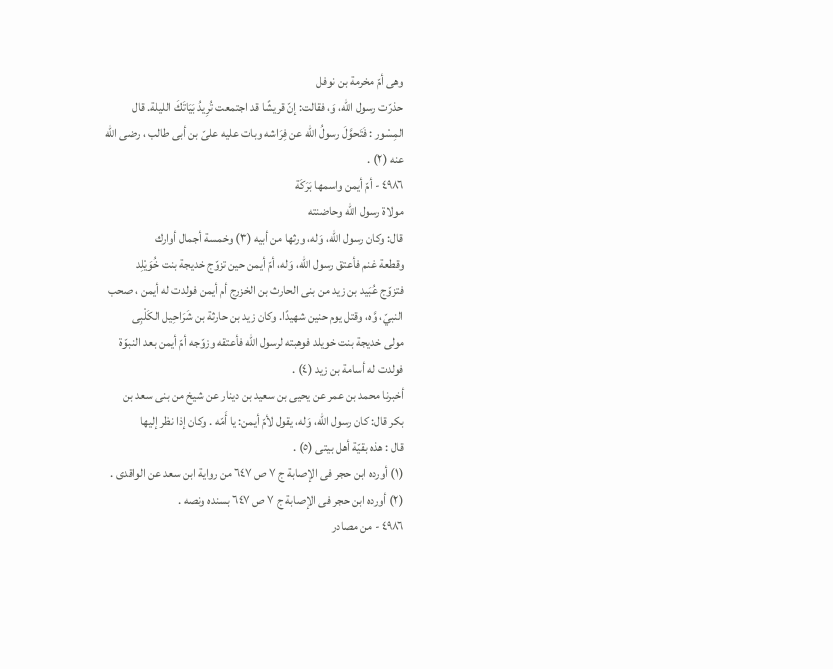وهى أمّ مخرمة بن نوفل
حذرّت رسول الله، وَ، فقالت: إنّ قريشًا قد اجتمعت تُرِيدُ بَيَاتَكَ الليلة. قال
المِسْور : فَتَحوَّلَ رسولُ الله عن فِرَاشه وبات عليه علىّ بن أبى طالب ، رضى الله
عنه (٢) .
٤٩٨٦ - أمّ أيمن واسمها بَرَكَة
مولاة رسول الله وحاضنته
قال: وكان رسول الله، وَله، ورثها من أبيه (٣) وخمسة أجمال أوارك
وقطعة غنم فأعتق رسول الله، وَله، أمّ أيمن حين تزوّج خديجة بنت خُوَيْلِد
فتزوّج عُبَيد بن زيد من بنى الحارث بن الخزرج أم أيمن فولدت له أيمن ، صحب
النبيّ، وَّه، وقتل يوم حنين شهيدًا. وكان زيد بن حارثة بن شَرَاحِيل الكَلْبِى
مولى خديجة بنت خويلد فوهبته لرسول الله فأعتقه وزوّجه أمّ أيمن بعد النبوّة
فولدت له أسامة بن زيد (٤) .
أخبرنا محمد بن عمر عن يحيى بن سعيد بن دينار عن شيخ من بنى سعد بن
بكر قال: كان رسول الله، وَله، يقول لأمّ أيمن: يا أَمّه . وكان إذا نظر إليها
قال : هذه بقيّة أهل بيتى (٥) .
(١) أورده ابن حجر فى الإصابة ج ٧ ص ٦٤٧ من رواية ابن سعد عن الواقدى .
(٢) أورده ابن حجر فى الإصابة ج ٧ ص ٦٤٧ بسنده ونصه .
٤٩٨٦ - من مصادر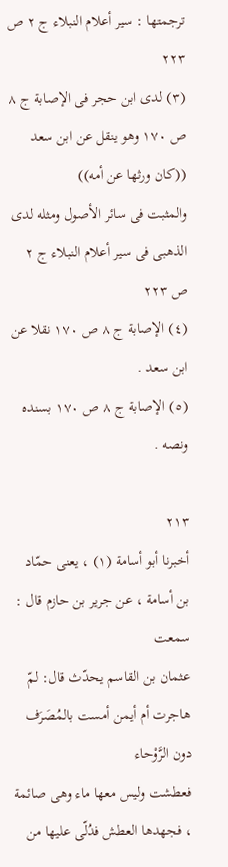ترجمتها : سير أعلام النبلاء ج ٢ ص ٢٢٣
(٣) لدى ابن حجر فى الإصابة ج ٨ ص ١٧٠ وهو ينقل عن ابن سعد ((كان ورثها عن أمه))
والمثبت فى سائر الأصول ومثله لدى الذهبى فى سير أعلام النبلاء ج ٢ ص ٢٢٣
(٤) الإصابة ج ٨ ص ١٧٠ نقلا عن ابن سعد .
(٥) الإصابة ج ٨ ص ١٧٠ بسنده ونصه .

٢١٣
أخبرنا أبو أسامة (١) ، يعنى حمّاد بن أسامة ، عن جرير بن حازم قال : سمعت
عثمان بن القاسم يحدّث قال: لمّ هاجرت أم أيمن أمست بالمُصَرَف دون الرَّوْحاء
فعطشت وليس معها ماء وهى صائمة ، فجهدها العطش فدُلّى عليها من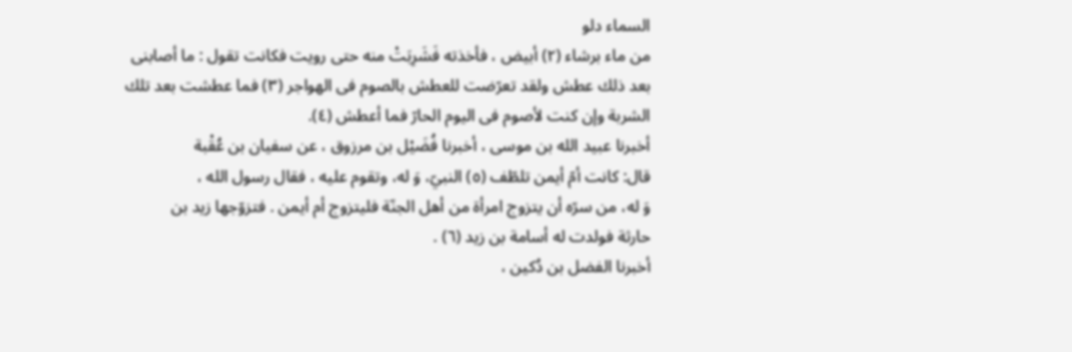السماء دلو
من ماء برشاء (٢) أبيض ، فأخذته فَشَرِبَتْ منه حتى رويت فكانت تقول : ما أصابنى
بعد ذلك عطش ولقد تعرّضت للعطش بالصوم فى الهواجر (٣) فما عطشت بعد تلك
الشربة وإن كنت لأصوم فى اليوم الحارّ فما أعطش (٤).
أخبرنا عبيد الله بن موسى ، أخبرنا فُضَيْل بن مرزوق ، عن سفيان بن عُقْبة
قال: كانت أمّ أيمن تلطّف (٥) النبيّ، وَ له، وتقوم عليه ، فقال رسول الله ،
وَ له، من سرّه أن يتزوج امرأة من أهل الجنّة فليتزوج أم أيمن . فتزوّجها زيد بن
حارثة فولدت له أسامة بن زيد (٦) .
أخبرنا الفضل بن دُكين ،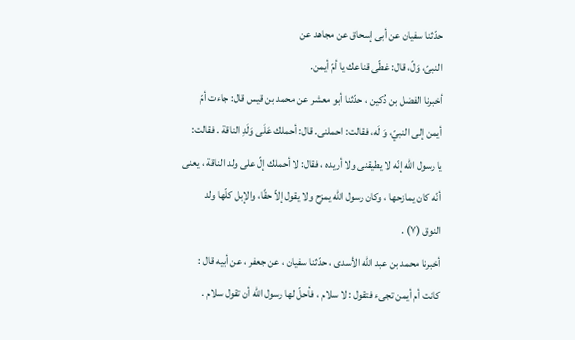حدّثنا سفيان عن أبى إسحاق عن مجاهد عن
النبىّ، وَلّ، قال: غطّى قناعك يا أمّ أيمن.
أخبرنا الفضل بن دُكين ، حدّثنا أبو معشر عن محمد بن قيس قال: جاءت أمّ
أيمن إلى النبيّ، وَ لَه، فقالت: احملنى. قال: أحملك عَلَى وَلَدِ الناقة . فقالت:
يا رسول الله إنّه لا يطيقنى ولا أريده ، فقال: لا أحملك إلّ على ولد الناقة ، يعنى
أنّه كان يمازحها ، وكان رسول الله يمزح ولا يقول إلاّ حقًا، والإبل كلّها ولد
النوق (٧) .
أخبرنا محمد بن عبد الله الأسدى ، حدّثنا سفيان ، عن جعفر ، عن أبيه قال :
كانت أم أيمن تجىء فتقول : لا سلام ، فأحلّ لها رسول الله أن تقول سلام .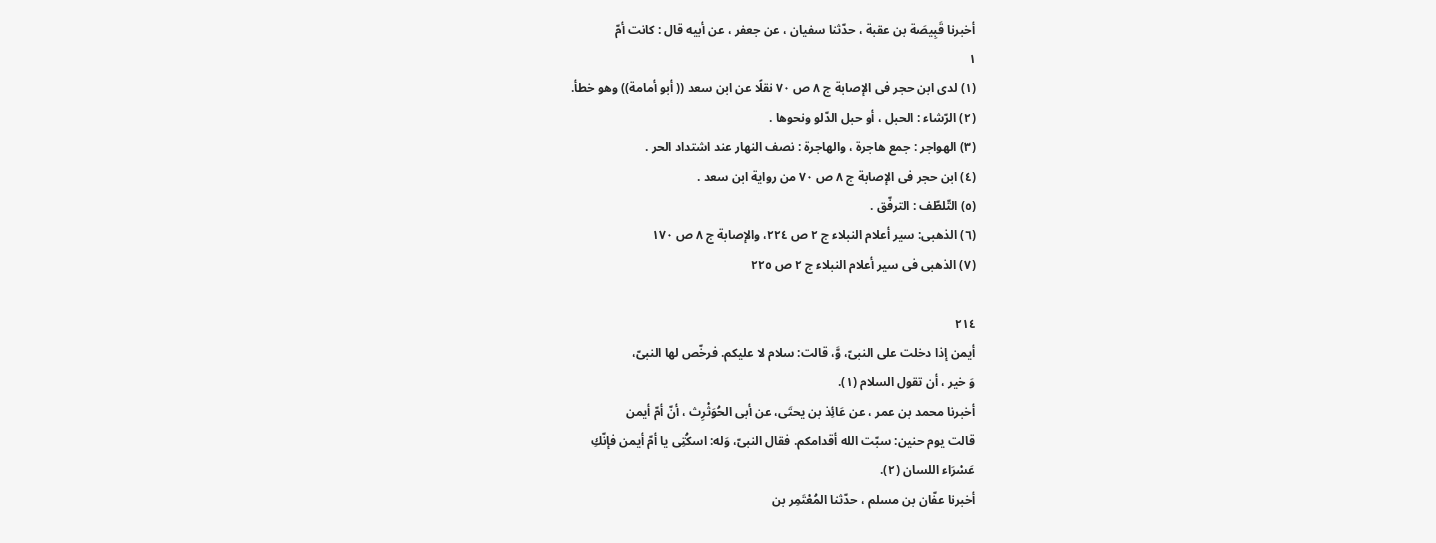أخبرنا قَبِيصَة بن عقبة ، حدّثنا سفيان ، عن جعفر ، عن أبيه قال : كانت أمّ
١
(١) لدى ابن حجر فى الإصابة ج ٨ ص ٧٠ نقلًا عن ابن سعد (( أبو أمامة)) وهو خطأ.
(٢) الرّشاء : الحبل ، أو حبل الدّلو ونحوها .
(٣) الهواجر : جمع هاجرة ، والهاجرة : نصف النهار عند اشتداد الحر .
(٤) ابن حجر فى الإصابة ج ٨ ص ٧٠ من رواية ابن سعد .
(٥) التّلطّف : الترفّق .
(٦) الذهبى: سير أعلام النبلاء ج ٢ ص ٢٢٤، والإصابة ج ٨ ص ١٧٠
(٧) الذهبى فى سير أعلام النبلاء ج ٢ ص ٢٢٥

٢١٤
أيمن إذا دخلت على النبىّ، وَّ، قالت: سلام لا عليكم. فرخّص لها النبىّ،
وَ خير ، أن تقول السلام (١).
أخبرنا محمد بن عمر ، عن عَائِذ بن يحتَى، عن أبى الحُوَثْرِث ، أنّ أمّ أيمن
قالت يوم حنين: سبّت الله أقدامكم. فقال النبىّ، وَله: اسكُتِى يا أمّ أيمن فإنّكِ
عَسْرَاء اللسان (٢).
أخبرنا عفّان بن مسلم ، حدّثنا المُعْتَمِر بن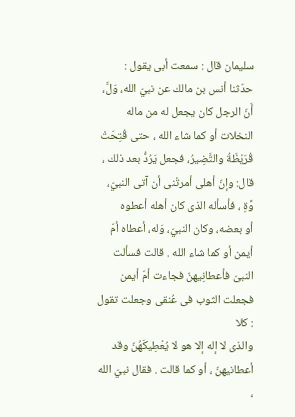سليمان قال : سمعت أبى يقول :
حدّثنا أنس بن مالك عن نبيّ الله، وَلَّ، أَنّ الرجل كان يجعل له من ماله
النخلات أو كما شاء الله ، حتى قُتِحَتْ قُرَيْظَةُ والتَّضِيرُ، فجعل يَرُدُّ بعد ذلك ،
قال: وإنّ أهلى أمرتْنى أن آتى النبيّ، وَّةِ ، فأسأله الذى كان أهله أعطوه
أو بعضه، وكان النبيّ، وَله، أعطاه أمّ أيمن أو كما شاء الله . قالت فسألت
النبىّ فأعطانِيهنّ فجاءت أمّ أيمن فجعلت الثوب فى عُنقى وجعلت تقول : كلا
والذى لا إله إلا هو لا يُعْطِيكَهُنّ وقد أعطانيهنّ ، أو كما قالت . فقال نبيّ الله ،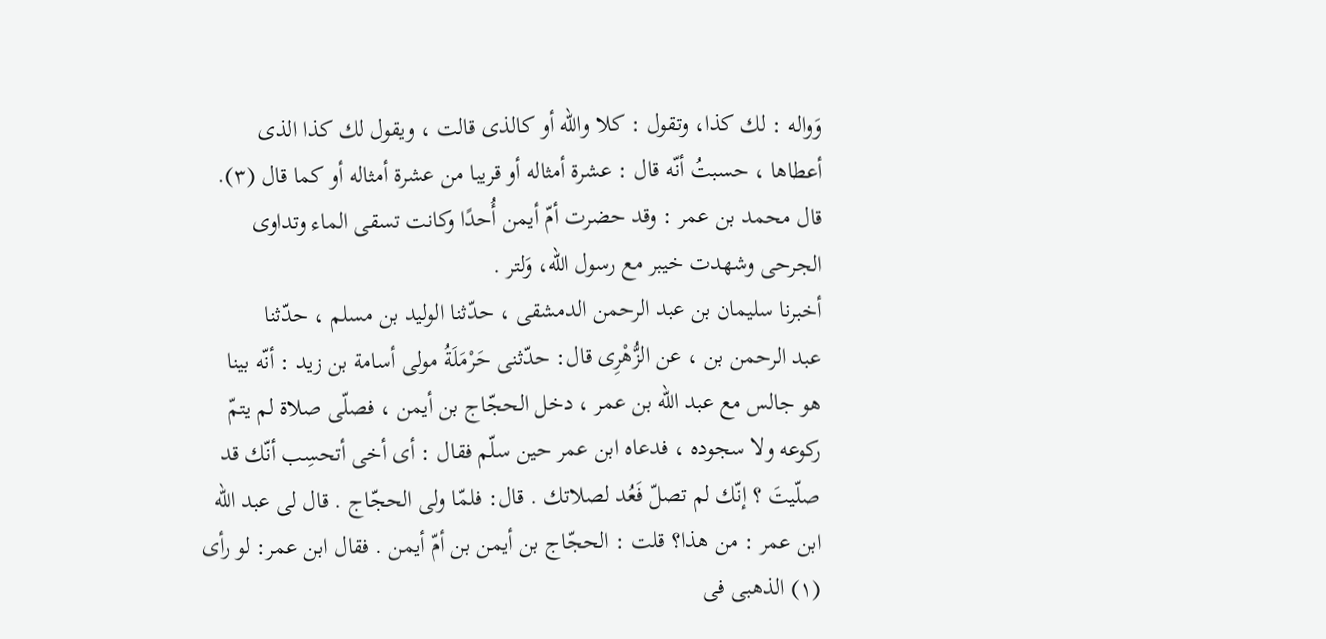وَواله : لك كذا، وتقول : كلا والله أو كالذى قالت ، ويقول لك كذا الذى
أعطاها ، حسبتُ أنّه قال : عشرة أمثاله أو قريبا من عشرة أمثاله أو كما قال (٣).
قال محمد بن عمر : وقد حضرت أمّ أيمن أُحدًا وكانت تسقى الماء وتداوى
الجرحى وشهدت خيبر مع رسول الله، وَلتر .
أخبرنا سليمان بن عبد الرحمن الدمشقى ، حدّثنا الوليد بن مسلم ، حدّثنا
عبد الرحمن بن ، عن الزُّهْرِى قال: حدّثنى حَرْمَلَةُ مولى أسامة بن زيد : أنّه بينا
هو جالس مع عبد الله بن عمر ، دخل الحجّاج بن أيمن ، فصلّى صلاة لم يتمّ
ركوعه ولا سجوده ، فدعاه ابن عمر حين سلّم فقال : أى أخى أتحسِب أنّك قد
صلّيتَ ؟ إنّك لم تصلّ فَعُد لصلاتك . قال: فلمّا ولى الحجّاج . قال لى عبد الله
ابن عمر : من هذا؟ قلت : الحجّاج بن أيمن بن أمّ أيمن . فقال ابن عمر: لو رأى
(١) الذهبى فى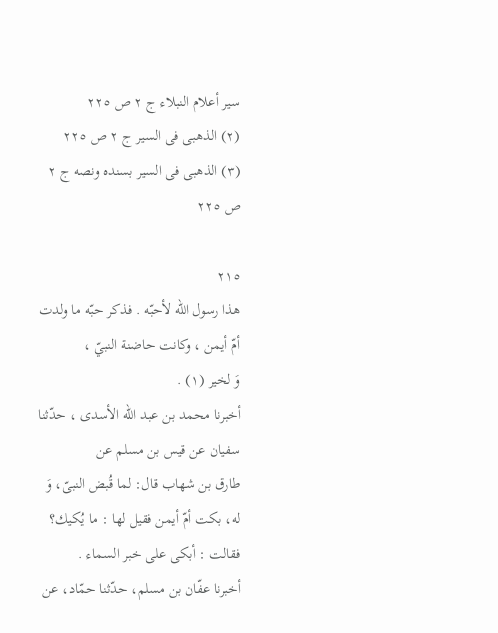سير أعلام النبلاء ج ٢ ص ٢٢٥
(٢) الذهبی فی السير ج ٢ ص ٢٢٥
(٣) الذهبى فى السير بسنده ونصه ج ٢ ص ٢٢٥

٢١٥
هذا رسول الله لأحبّه . فذكر حبّه ما ولدت أمّ أيمن ، وكانت حاضنة النبيّ ،
وَ لخير (١) .
أخبرنا محمد بن عبد الله الأسدى ، حدّثنا سفيان عن قيس بن مسلم عن
طارق بن شهاب قال: لما قُبض النبىّ، وَ له، بكت أمّ أيمن فقيل لها : ما يُكيك؟
فقالت : أبكى على خبر السماء .
أخبرنا عفّان بن مسلم، حدّثنا حمّاد، عن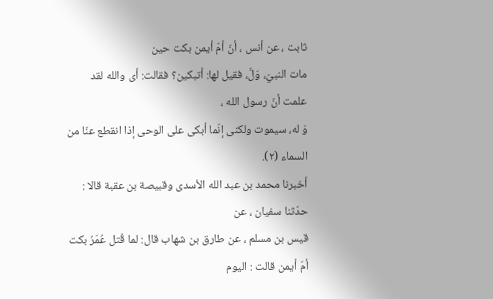ثابت ، عن أنس ، أنّ أمّ أيمن بكت حین
مات النبيّ، وَلَّ، فقيل لها: أتبكين؟ فقالت: أى والله لقد علمت أنّ رسول الله ،
وَ له، سيموت ولكنى إنّما أبكى على الوحى إذا انقطع عنّا من السماء (٢).
أخبرنا محمد بن عبد الله الأسدى وقبيصة بن عقبة قالا : حدّثنا سفيان ، عن
قيس بن مسلم ، عن طارق بن شهاب قال: لما قُتل عُمَرُ بكت أمّ أيمن قالت : اليوم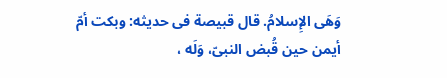وَهَى الإِسلامُ. قال قبيصة فى حديثه: وبكت أمّ أيمن حين قُبض النبىّ، وَلَه ،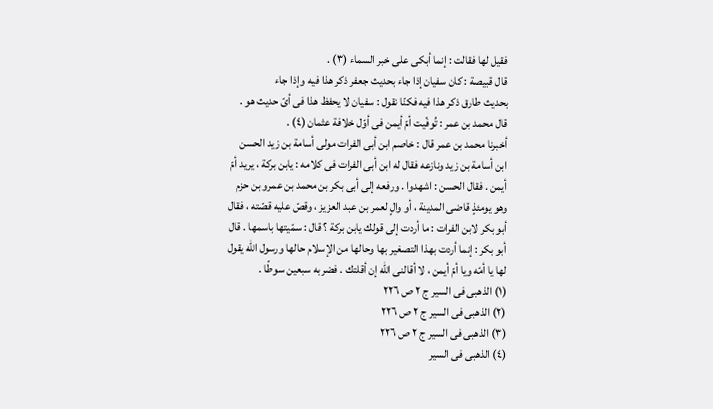فقيل لها فقالت : إنما أبكى على خبر السماء (٣) .
قال قبيصة : كان سفيان إذا جاء بحديث جعفر ذكر هذا فيه وإذا جاء
بحديث طارق ذكر هذا فيه فكنّا نقول : سفيان لا يحفظ هذا فى أىّ حديث هو .
قال محمد بن عمر : تُوفّيت أمّ أيمن فى أوّل خلافة عثمان (٤) .
أخبرنا محمد بن عمر قال : خاصم ابن أبى الفرات مولى أسامة بن زيد الحسن
ابن أسامة بن زيد ونازعه فقال له ابن أبى الفرات فى كلامه : يابن بركة ، يريد أمّ
أيمن . فقال الحسن : اشهدوا . ورفعه إلى أبى بكر بن محمد بن عمرو بن حزم
وهو يومئذٍ قاضى المدينة ، أو والٍ لعمر بن عبد العزيز ، وقصّ عليه قصّته ، فقال
أبو بكر لابن الفرات : ما أردت إلى قولك يابن بركة ؟ قال : سمّيتها باسمها . قال
أبو بكر : إنما أردت بهذا التصغير بها وحالها من الإسلام حالها ورسول الله يقول
لها يا أمّه ويا أمّ أيمن ، لا أقالنى الله إن أقلتك . فضربه سبعين سوطًا .
(١) الذهبى فى السير ج ٢ ص ٢٢٦
(٢) الذهبى فى السير ج ٢ ص ٢٢٦
(٣) الذهبى فى السير ج ٢ ص ٢٢٦
(٤) الذهبى فى السير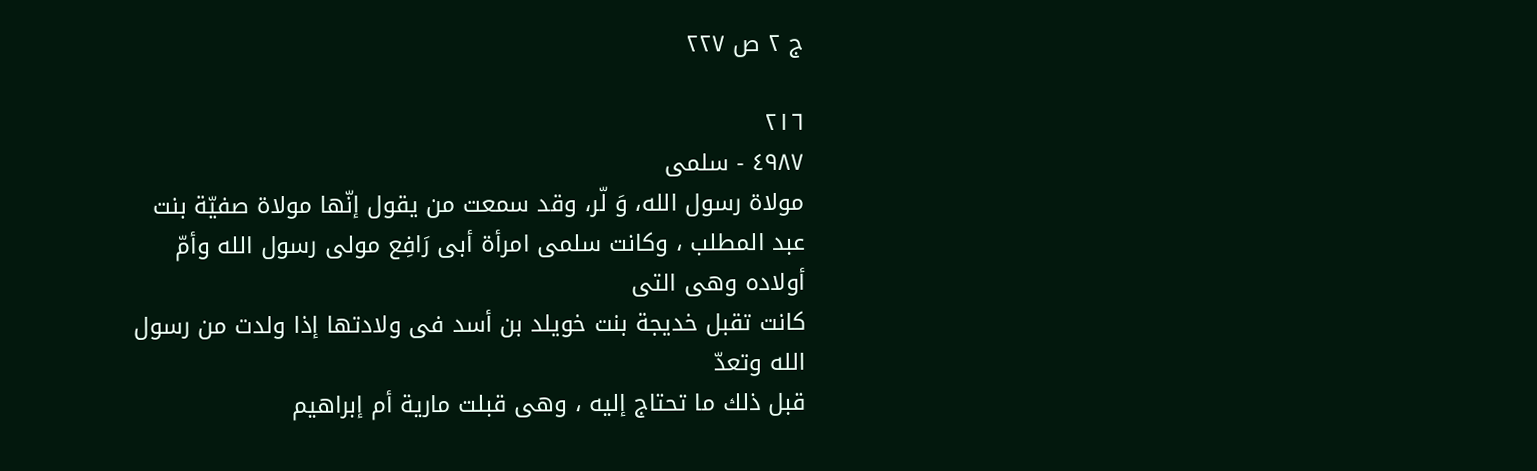ج ٢ ص ٢٢٧

٢١٦
٤٩٨٧ - سلمی
مولاة رسول الله، وَ لّر، وقد سمعت من يقول إنّها مولاة صفيّة بنت
عبد المطلب ، وكانت سلمى امرأة أبى رَافِع مولى رسول الله وأمّ أولاده وهى التى
كانت تقبل خديجة بنت خويلد بن أسد فى ولادتها إذا ولدت من رسول الله وتعدّ
قبل ذلك ما تحتاج إليه ، وهى قبلت مارية أم إبراهيم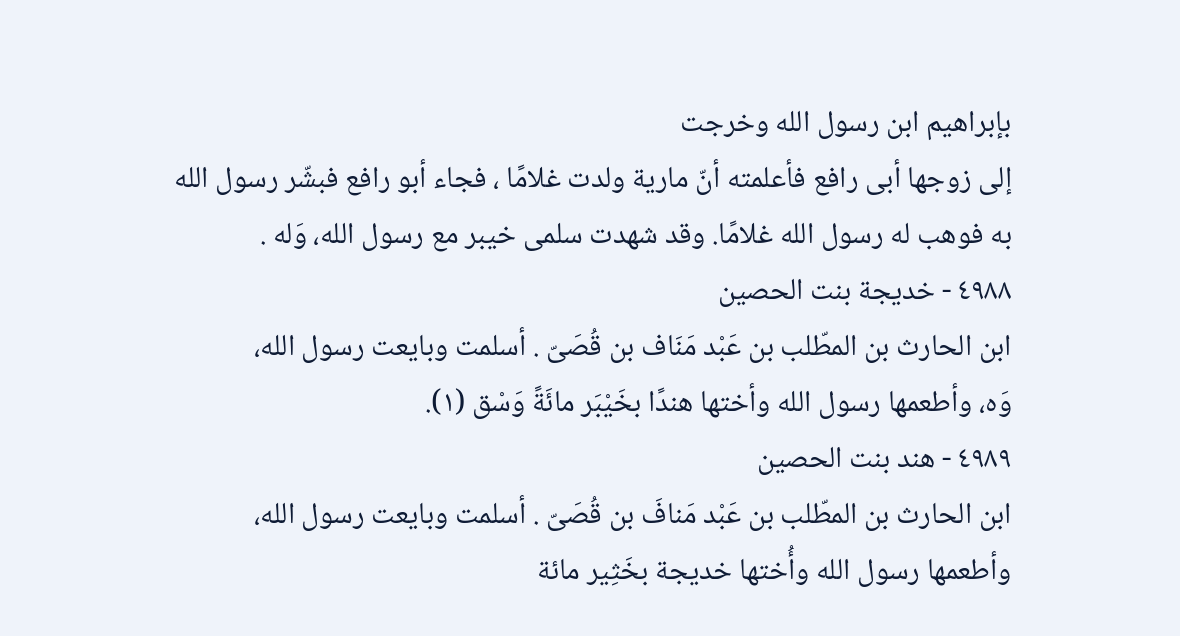بإبراهيم ابن رسول الله وخرجت
إلى زوجها أبى رافع فأعلمته أنّ مارية ولدت غلامًا ، فجاء أبو رافع فبشّر رسول الله
به فوهب له رسول الله غلامًا. وقد شهدت سلمى خيبر مع رسول الله، وَله .
٤٩٨٨ - خديجة بنت الحصين
ابن الحارث بن المطّلب بن عَبْد مَنَاف بن قُصَىّ . أسلمت وبايعت رسول الله،
وَه، وأطعمها رسول الله وأختها هندًا بخَيْبَر مائَةً وَسْق (١).
٤٩٨٩ - هند بنت الحصين
ابن الحارث بن المطّلب بن عَبْد مَنافَ بن قُصَىّ . أسلمت وبايعت رسول الله،
وأطعمها رسول الله وأُختها خديجة بخَثِير مائة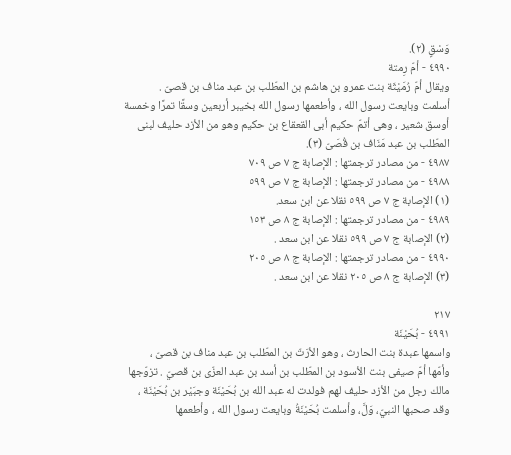وَسْقٍ (٢).
٤٩٩٠ - أمّ رِمتة
ويقال أمّ رُمَيْثَة بنت عمرو بن هاشم بن المطّلب بن عبد مناف بن قصىّ .
أسلمت وبايعت رسول الله ، وأطعمها رسول الله بخيبر أربعين وسقًا تمرًا وخمسة
أوسق شعير ، وهى أتمّ حكيم أبى القعقاع بن حكيم وهو من الأزد حليف لبنی
المطّلب بن عبد مَنَاف بن قُصَىّ (٣).
٤٩٨٧ - من مصادر ترجمتها : الإصابة ج ٧ ص ٧٠٩
٤٩٨٨ - من مصادر ترجمتها : الإصابة ج ٧ ص ٥٩٩
(١) الإصابة ج ٧ ص ٥٩٩ نقلا عن ابن سعد.
٤٩٨٩ - من مصادر ترجمتها : الإصابة ج ٨ ص ١٥٣
(٢) الإصابة ج ٧ ص ٥٩٩ نقلا عن ابن سعد .
٤٩٩٠ - من مصادر ترجمتها : الإصابة ج ٨ ص ٢٠٥
(٣) الإصابة ج ٨ ص ٢٠٥ نقلا عن ابن سعد .

٢١٧
٤٩٩١ - بُحَيْنَة
واسمها عبدة بنت الحارث ، وهو الأرَتّ بن المطّلب بن عبد مناف بن قصیّ ،
وأمّها أمّ صيفى بنت الأسود بن المطّلب بن أسد بن عبد العزّى بن قصيّ . تزوّجها
مالك رجل من الأزد حليف لهم فولدت له عبد الله بن بُحَيْنَة وجبَيْر بن بُحَيْنَة ،
وقد صحبها النبيّ، وَلَّ، وأسلمت بُحَيْنَةُ وبايعت رسول الله ، وأطعمها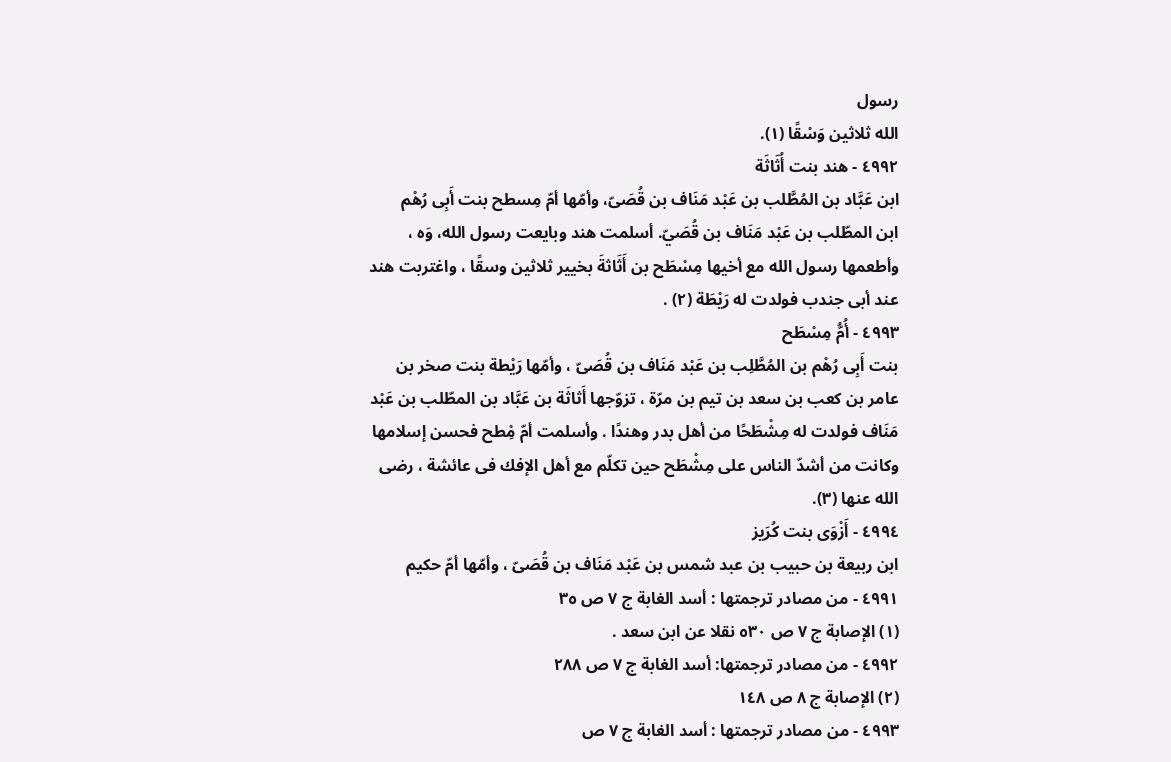رسول
الله ثلاثين وَسْقًا (١).
٤٩٩٢ - هند بنت أُثَاثَة
ابن عَبَّاد بن المُطَّلب بن عَبْد مَنَاف بن قُصَىّ، وأمّها أمّ مِسطح بنت أَبِى رُهْم
ابن المطّلب بن عَبْد مَنَاف بن قُصَيّ. أسلمت هند وبايعت رسول الله، وَه ،
وأطعمها رسول الله مع أخيها مِسْطَح بن أَثَاثةَ بخيير ثلاثين وسقًا ، واغتربت هند
عند أبى جندب فولدت له رَيْطَة (٢) .
٤٩٩٣ - أُمُّ مِسْطَح
بنت أَبِى رُهْم بن المُطَّلِب بن عَبْد مَنَاف بن قُصَىّ ، وأمّها رَيْطة بنت صخر بن
عامر بن كعب بن سعد بن تيم بن مرّة ، تزوّجها أَثاثَة بن عَبَّاد بن المطّلب بن عَبْد
مَنَاف فولدت له مِشْطَحًا من أهل بدر وهندًا . وأسلمت أمّ مِْطح فحسن إسلامها
وكانت من أشدّ الناس على مِشْطَح حين تكلّم مع أهل الإفك فى عائشة ، رضى
الله عنها (٣).
٤٩٩٤ - أَزْوَی بنت کُرَیز
ابن ربيعة بن حبيب بن عبد شمس بن عَبْد مَنَاف بن قُصَىّ ، وأمّها أمّ حكيم
٤٩٩١ - من مصادر ترجمتها : أسد الغابة ج ٧ ص ٣٥
(١) الإصابة ج ٧ ص ٥٣٠ نقلا عن ابن سعد .
٤٩٩٢ - من مصادر ترجمتها: أسد الغابة ج ٧ ص ٢٨٨
(٢) الإصابة ج ٨ ص ١٤٨
٤٩٩٣ - من مصادر ترجمتها : أسد الغابة ج ٧ ص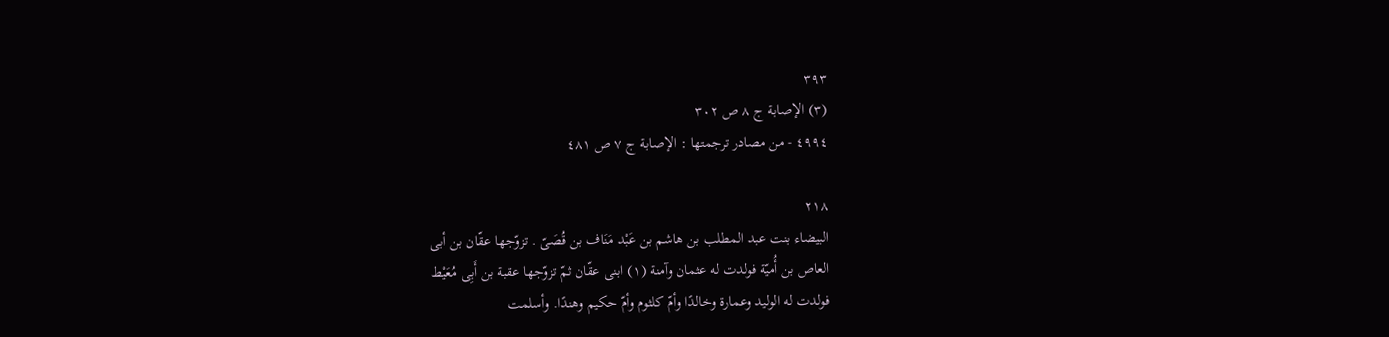٣٩٣
(٣) الإصابة ج ٨ ص ٣٠٢
٤٩٩٤ - من مصادر ترجمتها : الإصابة ج ٧ ص ٤٨١

٢١٨
البيضاء بنت عبد المطلب بن هاشم بن عَبْد مَنَاف بن قُصَىّ . تزوّجها عقّان بن أبى
العاص بن أُميّة فولدت له عثمان وآمنة (١) ابنى عقّان ثمّ تزوّجها عقبة بن أَبِى مُعَيْط
فولدت له الوليد وعمارة وخالدًا وأمّ كلثوم وأمّ حكيم وهندًا. وأسلمت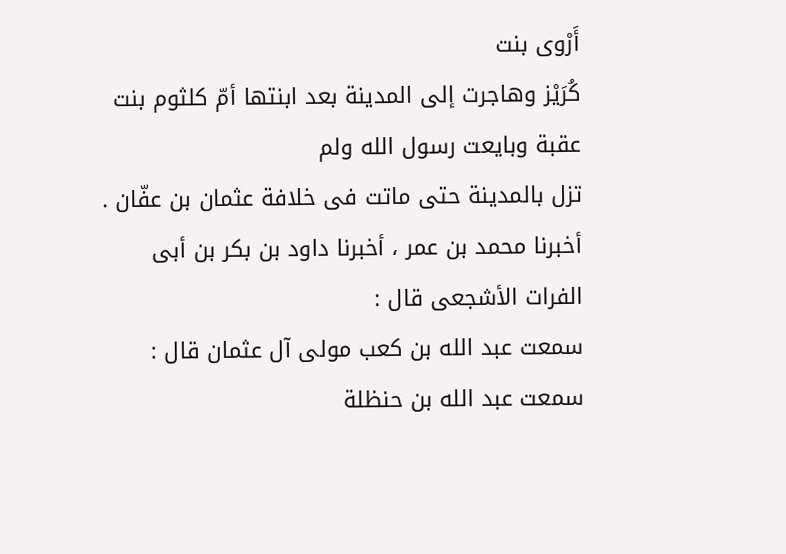أَرْوى بنت
كُرَيْز وهاجرت إلى المدينة بعد ابنتها أمّ كلثوم بنت عقبة وبايعت رسول الله ولم
تزل بالمدينة حتى ماتت فى خلافة عثمان بن عفّان .
أخبرنا محمد بن عمر ، أخبرنا داود بن بكر بن أبى الفرات الأشجعى قال :
سمعت عبد الله بن كعب مولى آل عثمان قال : سمعت عبد الله بن حنظلة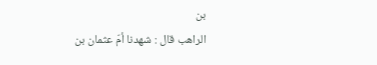بن
الراهب قال : شهدنا أمّ عثمان بن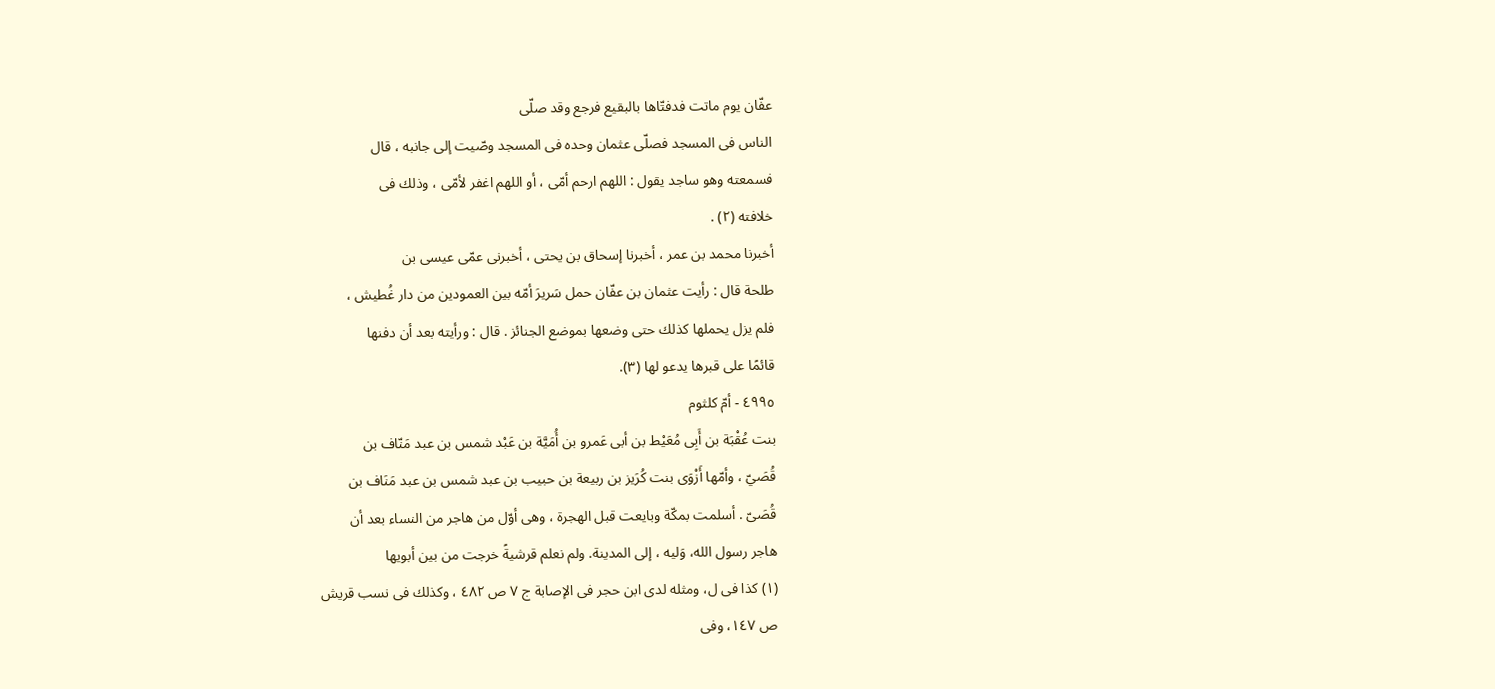عفّان يوم ماتت فدفتّاها بالبقيع فرجع وقد صلّى
الناس فى المسجد فصلّى عثمان وحده فى المسجد وصّيت إلى جانبه ، قال
فسمعته وهو ساجد يقول : اللهم ارحم أمّى ، أو اللهم اغفر لأمّى ، وذلك فى
خلافته (٢) .
أخبرنا محمد بن عمر ، أخبرنا إسحاق بن يحتى ، أخبرنى عمّى عيسى بن
طلحة قال : رأيت عثمان بن عفّان حمل سَريرَ أمّه بين العمودين من دار غُطيش ،
فلم يزل يحملها كذلك حتى وضعها بموضع الجنائز . قال : ورأيته بعد أن دفنها
قائمًا على قبرها يدعو لها (٣).
٤٩٩٥ - أمّ كلثوم
بنت عُقْبَة بن أَبِى مُعَيْط بن أبى عَمرو بن أُمَيَّة بن عَبْد شمس بن عبد مَنّاف بن
قُصَيّ ، وأمّها أَزْوَى بنت كُرَيز بن ربيعة بن حبيب بن عبد شمس بن عبد مَنَاف بن
قُصَىّ . أسلمت بمكّة وبايعت قبل الهجرة ، وهى أوّل من هاجر من النساء بعد أن
هاجر رسول الله، وَليه ، إلى المدينة. ولم نعلم قرشيةً خرجت من بين أبويها
(١) كذا فى ل، ومثله لدى ابن حجر فى الإصابة ج ٧ ص ٤٨٢ ، وكذلك فى نسب قريش
ص ١٤٧، وفى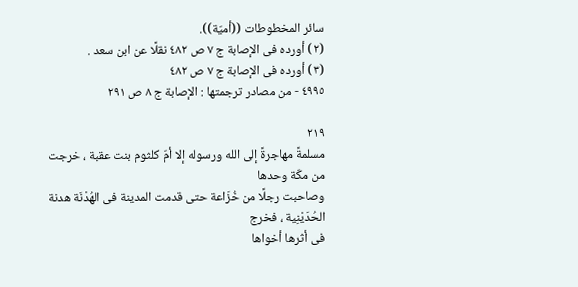سائر المخطوطات ((أميّة)).
(٢) أورده فى الإصابة ج ٧ ص ٤٨٢ نقلًا عن ابن سعد .
(٣) أورده فى الإصابة ج ٧ ص ٤٨٢
٤٩٩٥ - من مصادر ترجمتها : الإصابة ج ٨ ص ٢٩١

٢١٩
مسلمةً مهاجرةً إلى الله ورسوله إلا أمّ كلثوم بنت عقبة ، خرجت من مكّة وحدها
وصاحبت رجلًا من خُزَاعة حتى قدمت المدينة فى الهُدْنَة هدنة الحُدَيْنِية ، فخرج
فى أثرها أخواها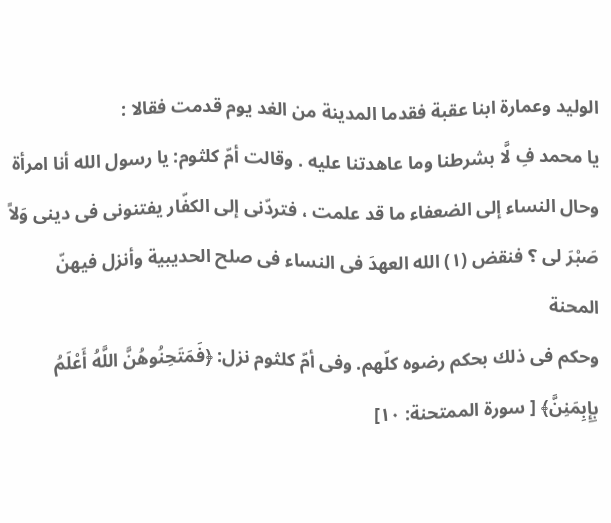الوليد وعمارة ابنا عقبة فقدما المدينة من الغد يوم قدمت فقالا :
يا محمد فِ لَّا بشرطنا وما عاهدتنا عليه . وقالت أمّ كلثوم: يا رسول الله أنا امرأة
وحال النساء إلى الضعفاء ما قد علمت ، فتردّنى إلى الكفّار يفتنونى فى دينى وَلاً
صَبْرَ لى ؟ فنقض (١) الله العهدَ فى النساء فى صلح الحديبية وأنزل فيهنّ المحنة
وحكم فى ذلك بحكم رضوه كلّهم. وفى أمّ كلثوم نزل: ﴿فَمَتَحِنُوهُنَّ اللَّهُ أَعْلَمُ
بِإِبِمَنِنَّ﴾ [ سورة الممتحنة: ١٠]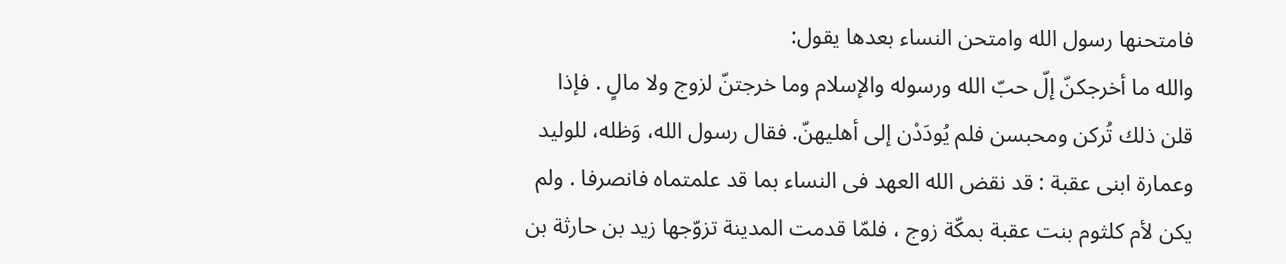فامتحنها رسول الله وامتحن النساء بعدها يقول:
والله ما أخرجكنّ إلّ حبّ الله ورسوله والإسلام وما خرجتنّ لزوج ولا مالٍ . فإذا
قلن ذلك تُركن ومحبسن فلم يُودَدْن إلى أهليهنّ. فقال رسول الله، وَظله، للوليد
وعمارة ابنى عقبة : قد نقض الله العهد فى النساء بما قد علمتماه فانصرفا . ولم
يكن لأم كلثوم بنت عقبة بمكّة زوج ، فلمّا قدمت المدينة تزوّجها زيد بن حارثة بن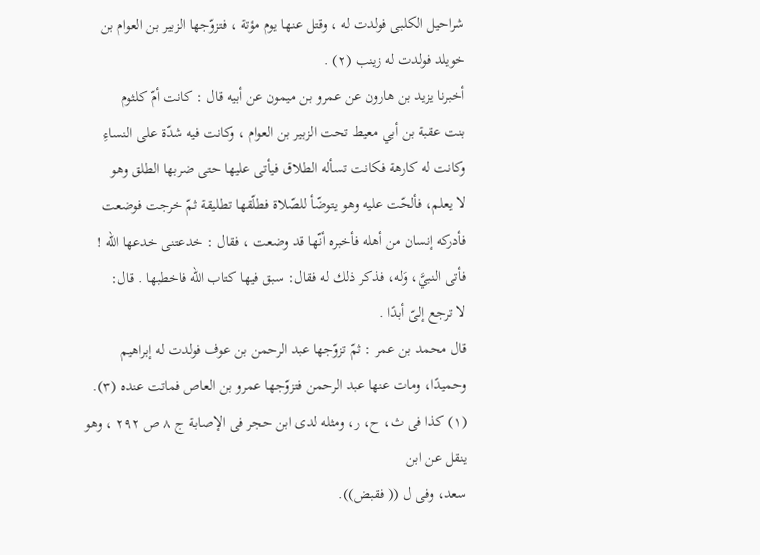شراحيل الكلبى فولدت له ، وقتل عنها يوم مؤتة ، فتزوّجها الزبير بن العوام بن
خویلد فولدت له زينب (٢) .
أخبرنا يزيد بن هارون عن عمرو بن ميمون عن أبيه قال : كانت أمّ كلثوم
بنت عقبة بن أبي معيط تحت الزبير بن العوام ، وكانت فيه شدّة على النساءِ
وكانت له كارهة فكانت تسأله الطلاق فيأتى عليها حتى ضربها الطلق وهو
لا يعلم، فألحّت عليه وهو يتوضّأ للصّلاة فطلّقها تطليقة ثمّ خرجت فوضعت
فأدركه إنسان من أهله فأخبره أنّها قد وضعت ، فقال : خدعتنى خدعها الله !
فأتى النبيَّ، وَله، فذكر ذلك له فقال: سبق فيها كتاب الله فاخطبها . قال:
لا ترجع إلىّ أبدًا .
قال محمد بن عمر : ثمّ تزوّجها عبد الرحمن بن عوف فولدت له إبراهيم
وحميدًا، ومات عنها عبد الرحمن فتزوّجها عمرو بن العاص فماتت عنده (٣).
(١) كذا فى ث، ح، ر، ومثله لدى ابن حجر فى الإصابة ج ٨ ص ٢٩٢ ، وهو ينقل عن ابن
سعد، وفى ل (( فقبض)).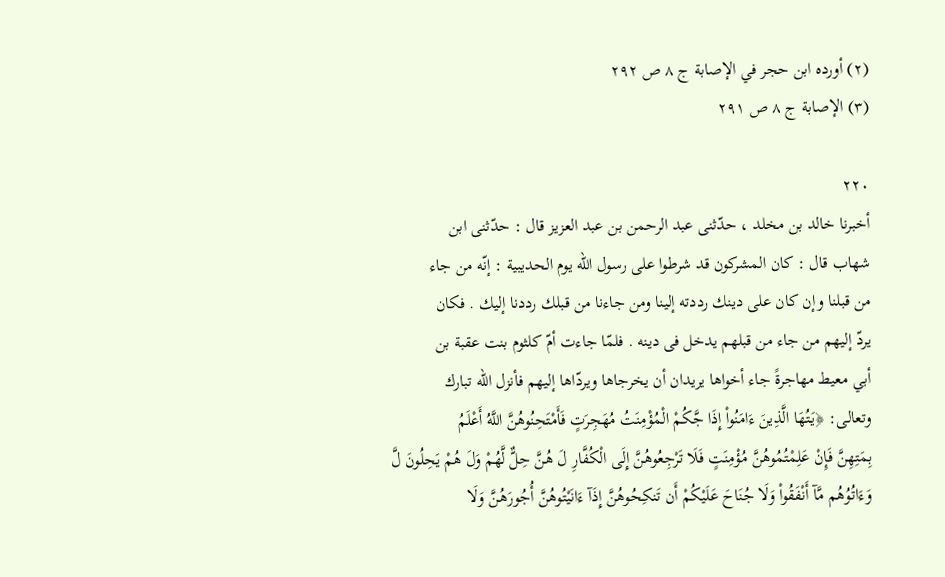(٢) أورده ابن حجر في الإصابة ج ٨ ص ٢٩٢
(٣) الإصابة ج ٨ ص ٢٩١

٢٢٠
أخبرنا خالد بن مخلد ، حدّثنى عبد الرحمن بن عبد العزيز قال : حدّثنی ابن
شهاب قال : كان المشركون قد شرطوا على رسول الله يوم الحديبية : إنّه من جاء
من قبلنا وإن كان على دينك رددته إلينا ومن جاءنا من قبلك رددنا إليك . فكان
يردّ إليهم من جاء من قبلهم يدخل فى دينه . فلمّا جاءت أمّ كلثوم بنت عقبة بن
أبي معيط مهاجرةً جاء أخواها يريدان أن يخرجاها ويردّاها إليهم فأنزل الله تبارك
وتعالى: ﴿يَتُهَا الَّذِينَ ءَامَنُواْ إِذَا جَّكُمْ الْمُؤْمِنَتُ مُهَجِرَتٍ فَأَمْتَحِنُوهُنَّ اللَّهُ أَعْلَمُ
بِمَتِهِنَّ فَإِنْ عَلِمْتُمُوهُنَّ مُؤْمِنَتٍ فَلَا تَرْجِعُوهُنَّ إِلَى الْكُفَّارِ لَ هُنَّ حِلٌّ لَّهُمْ وَلَ هُمْ يَحِلُونَ لَّ
وَءَاتُوُهُم مَّآ أَنْفَقُواْ وَلَا جُنَاحَ عَلَيْكُمْ أَن تَنكِحُوهُنَّ إِذَآ ءَانَيْتُوهُنَّ أُجُورَهُنَّ وَلَا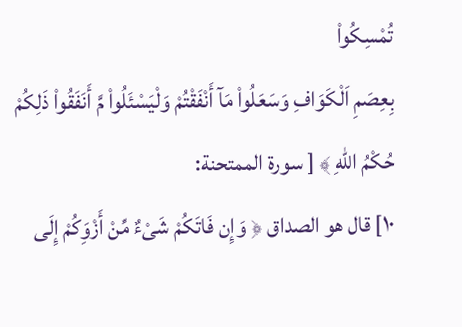تُمْسِكُواْ
بِعِصَمِ اَلْكَوَافِ وَسَعَلُواْ مَآ أَنْفَقْتُمْ وَلْيَسْئَلُواْ مَّ أَنَفَقُواْ ذَلِكُمْ حُكْمُ اللهِ ﴾ [ سورة الممتحنة:
١٠] قال هو الصداق ﴿ وَإِن فَاتَكُمْ شَىْءٌ مِّنْ أَزْوَِكُمْ إِلَى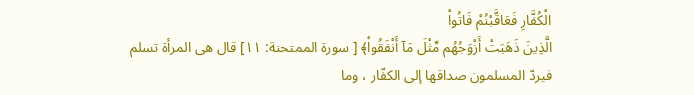الْكُفَّارِ فَعَاقَّبْنُمْ فَاتُواْ
الَّذِينَ ذَهَبَتْ أَزْوَجُهُم مِّثْلَ مَآ أَنْفَقُواْ﴾ [ سورة الممتحنة: ١١] قال هى المرأة تسلم
فيردّ المسلمون صداقها إلى الكفّار ، وما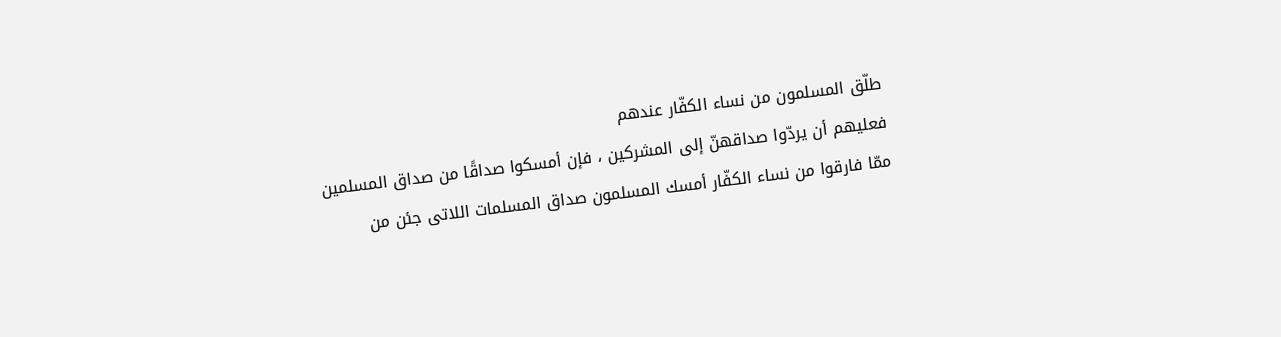طلّق المسلمون من نساء الكفّار عندهم
فعليهم أن يردّوا صداقهنّ إلى المشركين ، فإن أمسكوا صداقًا من صداق المسلمين
ممّا فارقوا من نساء الكفّار أمسك المسلمون صداق المسلمات اللاتى جئن من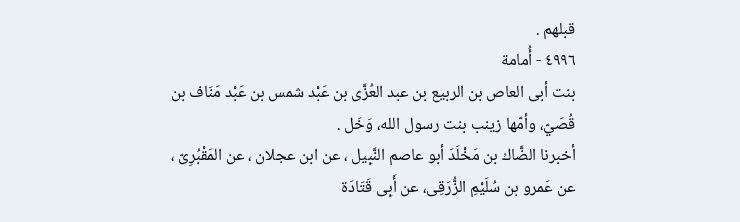قبلهم .
٤٩٩٦ - أُمامة
بنت أبى العاص بن الربيع بن عبد العُزَّى بن عَبْد شمس بن عَبْد مَنَاف بن
قُصَيّ، وأمّها زينب بنت رسول الله، وَخَل .
أخبرنا الضَّاك بن مَخْلَدَ أبو عاصم النَّبِيل ، عن ابن عجلان ، عن المَقْبُرِىّ ،
عن عَمرو بن سُلَيْمِ الزُّرَقِى، عن أَبِى قَتَادَة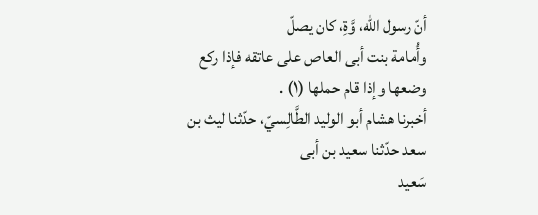أنّ رسول الله، وَّةِ، كان يصلّ
وأُمامة بنت أبى العاص على عاتقه فإذا ركع وضعها وإذا قام حملها (١) .
أخبرنا هشام أبو الوليد الطَّالِسيّ، حدّثنا ليث بن سعد حدّثنا سعيد بن أبى
سَعيد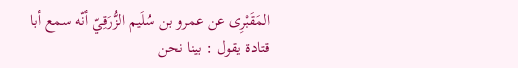المَقَبْرِى عن عمرو بن سُلَيم الزُّرَقِيّ أنّه سمع أبا قتادة يقول : بينا نحن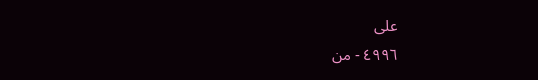على
٤٩٩٦ - من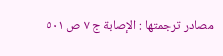مصادر ترجمتها : الإصابة ج ٧ ص ٥٠١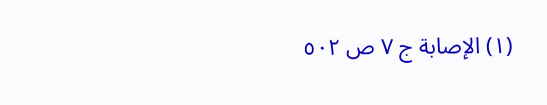(١) الإصابة ج ٧ ص ٥٠٢